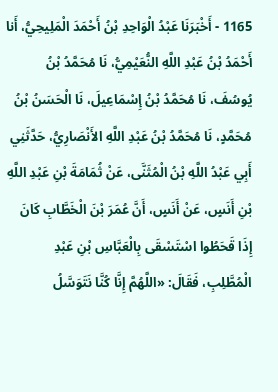1165 - أَخْبَرَنَا عَبْدُ الْوَاحِدِ بْنُ أَحْمَدَ الْمَلِيحِيُّ، أَنا أَحْمَدُ بْنُ عَبْدِ اللَّهِ النُّعَيْمِيُّ، نَا مُحَمَّدُ بْنُ يُوسُفَ، نَا مُحَمَّدُ بْنُ إِسْمَاعِيلَ، نَا الْحَسَنُ بْنُ مُحَمَّدٍ، نَا مُحَمَّدُ بْنُ عَبْدِ اللَّهِ الأَنْصَارِيُّ، حَدَّثَنِي أَبِي عَبْدُ اللَّهِ بْنُ الْمُثَنَّى، عَنْ ثُمَامَةَ بْنِ عَبْدِ اللَّهِ بْنِ أَنَسٍ، عَنْ أَنَسٍ، أَنَّ عُمَرَ بْنَ الْخَطَّابِ كَانَ إِذَا قَحَطُوا اسْتَسْقَى بِالْعَبَّاسِ بْنِ عَبْدِ الْمُطَّلِبِ، فَقَالَ: «اللَّهُمَّ إِنَّا كُنَّا نَتَوَسَّلُ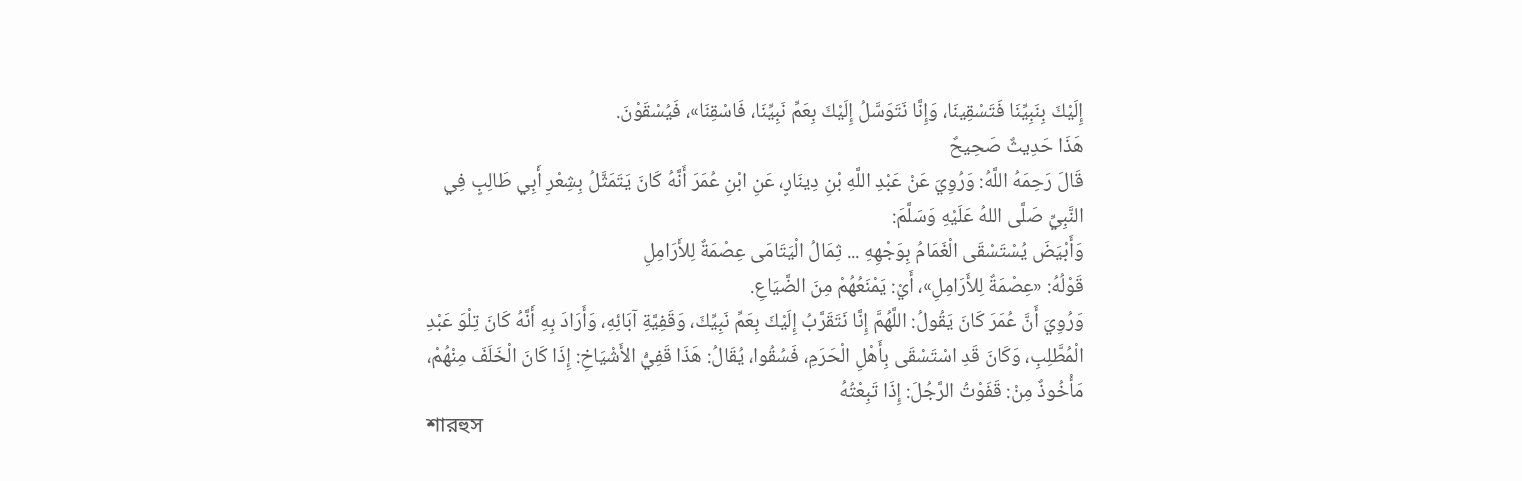إِلَيْكَ بِنَبِيِّنَا فَتَسْقِينَا، وَإِنَّا نَتَوَسَّلُ إِلَيْكَ بِعَمِّ نَبِيِّنَا، فَاسْقِنَا»، فَيُسْقَوْنَ.
هَذَا حَدِيثٌ صَحِيحٌ
قَالَ رَحِمَهُ اللَّهُ: وَرُوِيَ عَنْ عَبْدِ اللَّهِ بْنِ دِينَارٍ، عَنِ ابْنِ عُمَرَ أَنَّهُ كَانَ يَتَمَثَّلُ بِشِعْرِ أَبِي طَالِبٍ فِي النَّبِيِّ صَلَّى اللهُ عَلَيْهِ وَسَلَّمَ:
وَأَبْيَضَ يُسْتَسْقَى الْغَمَامُ بِوَجْهِهِ ... ثِمَالُ الْيَتَامَى عِصْمَةٌ لِلأَرَامِلِ
قَوْلُهُ: «عِصْمَةٌ لِلأَرَامِلِ»، أَيْ: يَمْنَعُهُمْ مِنَ الضَّيَاعِ.
وَرُوِيَ أَنَّ عُمَرَ كَانَ يَقُولُ: اللَّهُمَّ إِنَّا نَتَقَرَّبُ إِلَيْكَ بِعَمِّ نَبِيِّكَ، وَقَفِيَّةِ آبَائِهِ، وَأَرَادَ بِهِ أَنَّهُ كَانَ تِلْوَ عَبْدِ الْمُطَّلِبِ، وَكَانَ قَدِ اسْتَسْقَى بِأَهْلِ الْحَرَمِ، فَسُقُوا، يُقَالُ: هَذَا قَفِيُّ الأَشْيَاخِ: إِذَا كَانَ الْخَلَفَ مِنْهُمْ، مَأْخُوذٌ مِنْ: قَفَوْتُ الرَّجُلَ: إِذَا تَبِعْتُهُ
শারহুস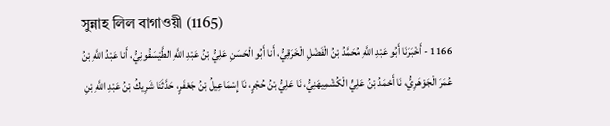সুন্নাহ লিল বাগাওয়ী (1165)
1166 - أَخْبَرَنَا أَبُو عَبْدِ اللَّهِ مُحَمَّدُ بْنُ الْفَضْلِ الْخَرَقِيُّ، أَنا أَبُو الْحَسَنِ عَلِيُّ بْنُ عَبْدِ اللَّهِ الطَّيْسَفُونِيُّ، أَنا عَبْدُ اللَّهِ بْنُ عُمَرَ الْجَوْهَرِيُّ، نَا أَحْمَدُ بْنُ عَلِيٍّ الْكُشْمِيهَنِيُّ، نَا عَلِيُّ بْنُ حُجْرٍ، نَا إِسْمَاعِيلُ بْنُ جَعْفَرٍ، حَدَّثَنَا شَرِيكُ بْنُ عَبْدِ اللَّهِ بْنِ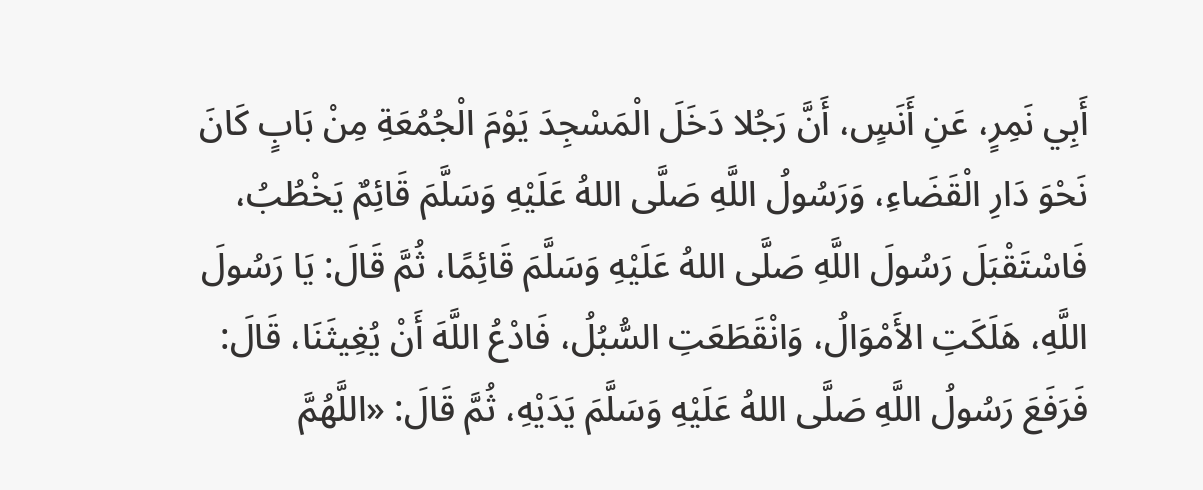أَبِي نَمِرٍ، عَنِ أَنَسٍ، أَنَّ رَجُلا دَخَلَ الْمَسْجِدَ يَوْمَ الْجُمُعَةِ مِنْ بَابٍ كَانَ نَحْوَ دَارِ الْقَضَاءِ، وَرَسُولُ اللَّهِ صَلَّى اللهُ عَلَيْهِ وَسَلَّمَ قَائِمٌ يَخْطُبُ، فَاسْتَقْبَلَ رَسُولَ اللَّهِ صَلَّى اللهُ عَلَيْهِ وَسَلَّمَ قَائِمًا، ثُمَّ قَالَ: يَا رَسُولَ اللَّهِ، هَلَكَتِ الأَمْوَالُ، وَانْقَطَعَتِ السُّبُلُ، فَادْعُ اللَّهَ أَنْ يُغِيثَنَا، قَالَ: فَرَفَعَ رَسُولُ اللَّهِ صَلَّى اللهُ عَلَيْهِ وَسَلَّمَ يَدَيْهِ، ثُمَّ قَالَ: «اللَّهُمَّ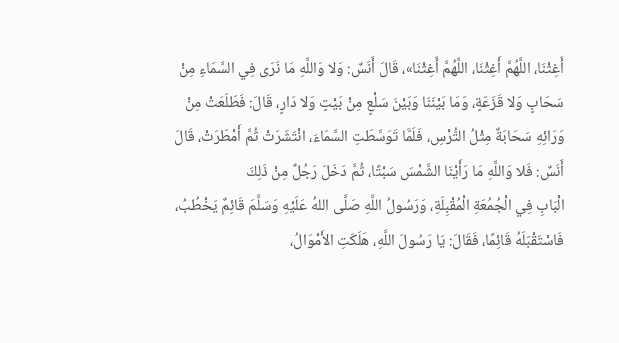أَغِثْنَا، اللَّهُمَّ أَغِثْنَا، اللَّهُمَّ أَغِثْنَا»، قَالَ أَنَسٌ: وَلا وَاللَّهِ مَا نَرَى فِي السَّمَاءِ مِنْ سَحَابٍ وَلا قَزَعَةٍ، وَمَا بَيْنَنَا وَبَيْنَ سَلْعٍ مِنْ بَيْتٍ وَلا دَارٍ، قَالَ: فَطَلَعَتْ مِنْ وَرَائِهِ سَحَابَةٌ مِثْلُ التُّرْسِ، فَلَمَّا تَوَسَّطَتِ السَّمَاءَ، انْتَشَرَتْ ثُمَّ أَمْطَرَتْ، قَالَ أَنَسٌ: فَلا وَاللَّهِ مَا رَأَيْنَا الشَّمْسَ سَبْتًا، ثُمَّ دَخَلَ رَجُلٌ مِنْ ذَلِكَ
الْبَابِ فِي الْجُمُعَةِ الْمُقْبِلَةِ، وَرَسُولُ اللَّهِ صَلَّى اللهُ عَلَيْهِ وَسَلَّمَ قَائِمٌ يَخْطُبُ، فَاسْتَقْبَلَهُ قَائِمًا، فَقَالَ: يَا رَسُولَ اللَّهِ، هَلَكَتِ الأَمْوَالُ،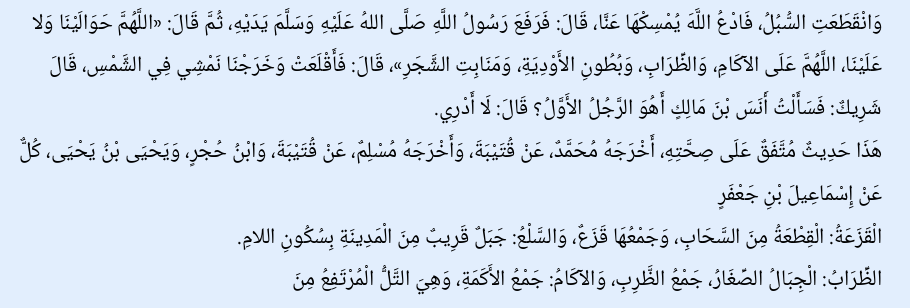وَانْقَطَعَتِ السُّبُلُ، فَادْعُ اللَّهَ يُمْسِكْهَا عَنَّا، قَالَ: فَرَفَعَ رَسُولُ اللَّهِ صَلَّى اللهُ عَلَيْهِ وَسَلَّمَ يَدَيْهِ، ثُمَّ قَالَ: «اللَّهُمَّ حَوَالَيْنَا وَلا عَلَيْنَا، اللَّهُمَّ عَلَى الآكَامِ، وَالظِّرَابِ، وَبُطُونِ الأَوْدِيَةِ، وَمَنَابِتِ الشَّجَرِ»، قَالَ: فَأَقْلَعَتْ وَخَرَجْنَا نَمْشِي فِي الشَّمْسِ، قَالَ شَرِيكٌ: فَسَأَلْتُ أَنَسَ بْنَ مَالِكٍ أَهُوَ الرَّجُلُ الأَوَّلُ؟ قَالَ: لَا أَدْرِي.
هَذَا حَدِيثٌ مُتَّفَقٌ عَلَى صِحَّتِهِ، أَخْرَجَهُ مُحَمَّدٌ، عَنْ قُتَيْبَةَ، وَأَخْرَجَهُ مُسْلِمٌ، عَنْ قُتَيْبَةَ، وَابْنُ حُجْرٍ، وَيَحْيَى بْنُ يَحْيَى، كُلٌّ عَنْ إِسْمَاعِيلَ بْنِ جَعْفَرٍ
الْقَزَعَةُ: الْقِطْعَةُ مِنَ السَّحَابِ، وَجَمْعُهَا قَزَعٌ، وَالسَّلْعُ: جَبَلٌ قَرِيبٌ مِنَ الْمَدِينَةِ بِسُكُونِ اللامِ.
الظِّرَابُ: الْجِبَالُ الصِّغَارُ، جَمْعُ الظَّرِبِ، وَالآكَامُ: جَمْعُ الأَكَمَةِ، وَهِيَ التَّلُّ الْمُرْتَفِعُ مِنَ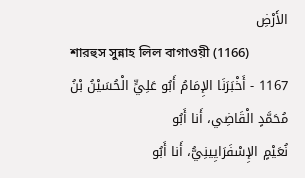الأَرْضِ
শারহুস সুন্নাহ লিল বাগাওয়ী (1166)
1167 - أَخْبَرَنَا الإِمَامُ أَبُو عَلِيٍّ الْحُسَيْنُ بْنُ مُحَمَّدٍ الْقَاضِي، أَنا أَبُو
نُعَيْمٍ الإِسْفَرَايِينِيُّ، أَنا أَبُو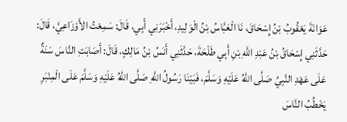عَوَانَةَ يَعْقُوبُ بْنُ إِسْحَاقَ، نَا الْعَبَّاسُ بْنُ الْوَلِيدِ، أَخْبَرَنِي أَبِي، قَالَ: سَمِعْتُ الأَوْزَاعِيَّ، قَالَ: حَدَّثَنِي إِسْحَاقُ بْنُ عَبْدِ اللَّهِ بْنِ أَبِي طَلْحَةَ، حَدَّثَنِي أَنَسُ بْنُ مَالِكٍ، قَالَ: أَصَابَتِ النَّاسَ سَنَةٌ عَلَى عَهْدِ النَّبِيِّ صَلَّى اللهُ عَلَيْهِ وَسَلَّمَ، فَبَيْنَا رَسُولُ اللَّهِ صَلَّى اللهُ عَلَيْهِ وَسَلَّمَ عَلَى الْمِنْبَرِ يَخْطُبُ النَّاسَ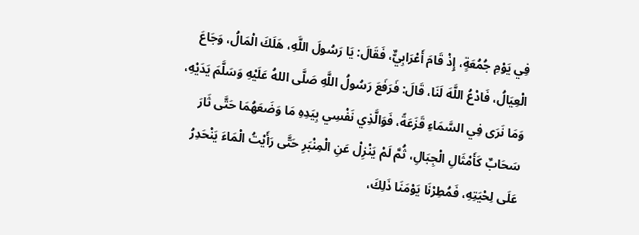فِي يَوْمِ جُمُعَةٍ، إِذْ قَامَ أَعْرَابِيٌّ، فَقَالَ: يَا رَسُولَ اللَّهِ، هَلَكَ الْمَالُ، وَجَاعَ الْعِيَالُ، فَادْعُ اللَّهَ لَنَا، قَالَ: فَرَفَعَ رَسُولُ اللَّهِ صَلَّى اللهُ عَلَيْهِ وَسَلَّمَ يَدَيْهِ، وَمَا نَرَى فِي السَّمَاءِ قَزَعَةً، فَوَالَّذِي نَفْسِي بِيَدِهِ مَا وَضَعَهُمَا حَتَّى ثَارَ سَحَابٌ كَأَمْثَالِ الْجِبَالِ، ثُمَّ لَمْ يَنْزِلْ عَنِ الْمِنْبَرِ حَتَّى رَأَيْتُ الْمَاءَ يَنْحَدِرُ عَلَى لِحْيَتِهِ، فَمُطِرْنَا يَوْمَنَا ذَلِكَ،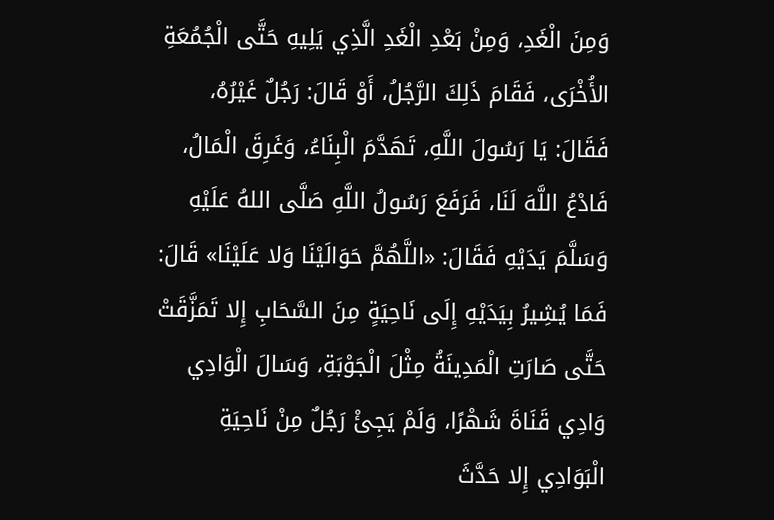وَمِنَ الْغَدِ، وَمِنْ بَعْدِ الْغَدِ الَّذِي يَلِيهِ حَتَّى الْجُمُعَةِ الأُخْرَى، فَقَامَ ذَلِكَ الرَّجُلُ، أَوْ قَالَ: رَجُلٌ غَيْرُهُ، فَقَالَ: يَا رَسُولَ اللَّهِ، تَهَدَّمَ الْبِنَاءُ، وَغَرِقَ الْمَالُ، فَادْعُ اللَّهَ لَنَا، فَرَفَعَ رَسُولُ اللَّهِ صَلَّى اللهُ عَلَيْهِ وَسَلَّمَ يَدَيْهِ فَقَالَ: «اللَّهُمَّ حَوَالَيْنَا وَلا عَلَيْنَا» قَالَ: فَمَا يُشِيرُ بِيَدَيْهِ إِلَى نَاحِيَةٍ مِنَ السَّحَابِ إِلا تَمَزَّقَتْ حَتَّى صَارَتِ الْمَدِينَةُ مِثْلَ الْجَوْبَةِ، وَسَالَ الْوَادِي
وَادِي قَنَاةَ شَهْرًا، وَلَمْ يَجِئْ رَجُلٌ مِنْ نَاحِيَةِ الْبَوَادِي إِلا حَدَّثَ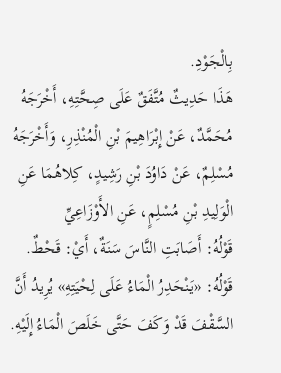بِالْجَوْدِ.
هَذَا حَدِيثٌ مُتَّفَقٌ عَلَى صِحَّتِهِ، أَخْرَجَهُ مُحَمَّدٌ، عَنْ إِبْرَاهِيمَ بْنِ الْمُنْذِرِ، وَأَخْرَجَهُ مُسْلِمٌ، عَنْ دَاوُدَ بْنِ رَشِيدٍ، كِلاهُمَا عَنِ الْوَلِيدِ بْنِ مُسْلِمٍ، عَنِ الأَوْزَاعِيِّ
قَوْلُهُ: أَصَابَتِ النَّاسَ سَنَةٌ، أَيْ: قَحْطٌ.
قَوْلُهُ: «يَنْحَدِرُ الْمَاءُ عَلَى لِحْيَتِهِ» يُرِيدُ أَنَّ السَّقْفَ قَدْ وَكَفَ حَتَّى خَلَصَ الْمَاءُ إِلَيْهِ.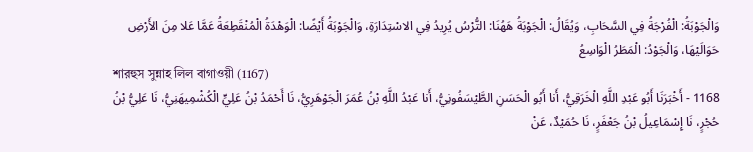وَالْجَوْبَةُ: الْفُرْجَةُ فِي السَّحَابِ، وَيُقَالُ: الْجَوْبَةُ هَهُنَا: التُّرْسُ يُرِيدُ فِي الاسْتِدَارَةِ، وَالْجَوْبَةُ أَيْضًا: الْوَهْدَةُ الْمُنْقَطِعَةُ عَمَّا عَلا مِنَ الأَرْضِ حَوَالَيْهَا، وَالْجَوْدُ: الْمَطَرُ الْوَاسِعُ
শারহুস সুন্নাহ লিল বাগাওয়ী (1167)
1168 - أَخْبَرَنَا أَبُو عَبْدِ اللَّهِ الْخَرَقِيُّ، أَنا أَبُو الْحَسَنِ الطَّيْسَفُونِيُّ، أَنا عَبْدُ اللَّهِ بْنُ عُمَرَ الْجَوْهَرِيُّ، نَا أَحْمَدُ بْنُ عَلِيٍّ الْكُشْمِيهَنِيُّ، نَا عَلِيُّ بْنُ حُجْرٍ، نَا إِسْمَاعِيلُ بْنُ جَعْفَرٍ، نَا حُمَيْدٌ، عَنْ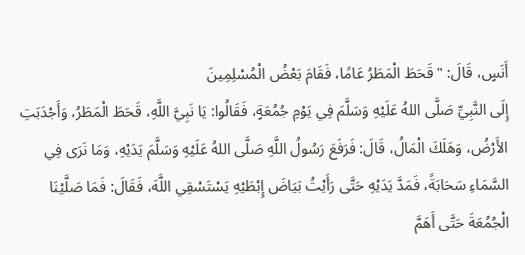أَنَسٍ، قَالَ: " قَحَطَ الْمَطَرُ عَامًا، فَقَامَ بَعْضُ الْمُسْلِمِينَ
إِلَى النَّبِيِّ صَلَّى اللهُ عَلَيْهِ وَسَلَّمَ فِي يَوْمِ جُمُعَةٍ، فَقَالُوا: يَا نَبِيَّ اللَّهِ، قَحَطَ الْمَطَرُ، وَأَجْدَبَتِ الأَرْضُ، وَهَلَكَ الْمَالُ، قَالَ: فَرَفَعَ رَسُولُ اللَّهِ صَلَّى اللهُ عَلَيْهِ وَسَلَّمَ يَدَيْهِ، وَمَا نَرَى فِي السَّمَاءِ سَحَابَةً، فَمَدَّ يَدَيْهِ حَتَّى رَأَيْتُ بَيَاضَ إِبْطَيْهِ يَسْتَسْقِي اللَّهَ، فَقَالَ: فَمَا صَلَّيْنَا الْجُمُعَةَ حَتَّى أَهَمَّ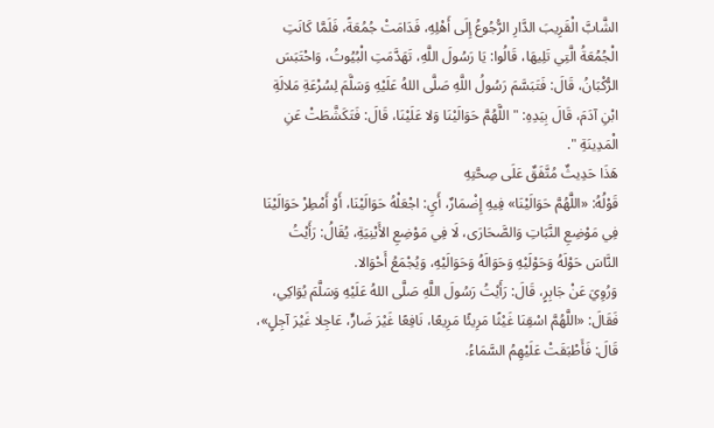الشَّابَّ الْقَرِيبَ الدَّارِ الرُّجُوعُ إِلَى أَهْلِهِ، فَدَامَتْ جُمُعَةً، فَلَمَّا كَانَتِ الْجُمُعَةُ الَّتِي تَلِيهَا، قَالُوا: يَا رَسُولَ اللَّهِ، تَهَدَّمَتِ الْبُيُوتُ، وَاحْتَبَسَ الرُّكْبَانُ، قَالَ: فَتَبَسَّمَ رَسُولُ اللَّهِ صَلَّى اللهُ عَلَيْهِ وَسَلَّمَ لِسُرْعَةِ مَلالَةِ ابْنِ آدَمَ، قَالَ بِيَدِهِ: " اللَّهُمَّ حَوَالَيْنَا وَلا عَلَيْنَا، قَالَ: فَتَكَشَّطَتْ عَنِ الْمَدِينَةِ ".
هَذَا حَدِيثٌ مُتَّفَقٌ عَلَى صِحَّتِهِ
قَوْلُهُ: «اللَّهُمَّ حَوَالَيْنَا» فِيهِ إِضْمَارٌ، أَيِ: اجْعَلْهُ حَوَالَيْنَا، أَوْ أَمْطِرْ حَوَالَيْنَا فِي مَوْضِعِ النَّبَاتِ وَالصَّحَارَى، لَا فِي مَوْضِعِ الأَبْنِيَةِ، يُقَالُ: رَأَيْتُ النَّاسَ حَوْلَهُ وَحَوْلَيْهِ وَحَوَالَهُ وَحَوَالَيْهِ، وَيُجْمَعُ أَحْوَالا.
وَرُوِيَ عَنْ جَابِرٍ، قَالَ: رَأَيْتُ رَسُولَ اللَّهِ صَلَّى اللهُ عَلَيْهِ وَسَلَّمَ يُوَاكِي، فَقَالَ: «اللَّهُمَّ اسْقِنَا غَيْثًا مَرِيئًا مَرِيعًا، نَافِعًا غَيْرَ ضَارٍّ، عَاجِلا غَيْرَ آجِلٍ»، قَالَ: فَأَطْبَقَتْ عَلَيْهِمُ السَّمَاءُ.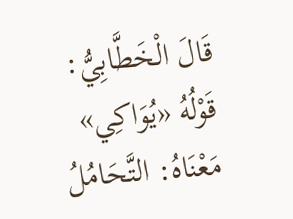قَالَ الْخَطَّابِيُّ: قَوْلُهُ «يُوَاكِي» مَعْنَاهُ: التَّحَامُلُ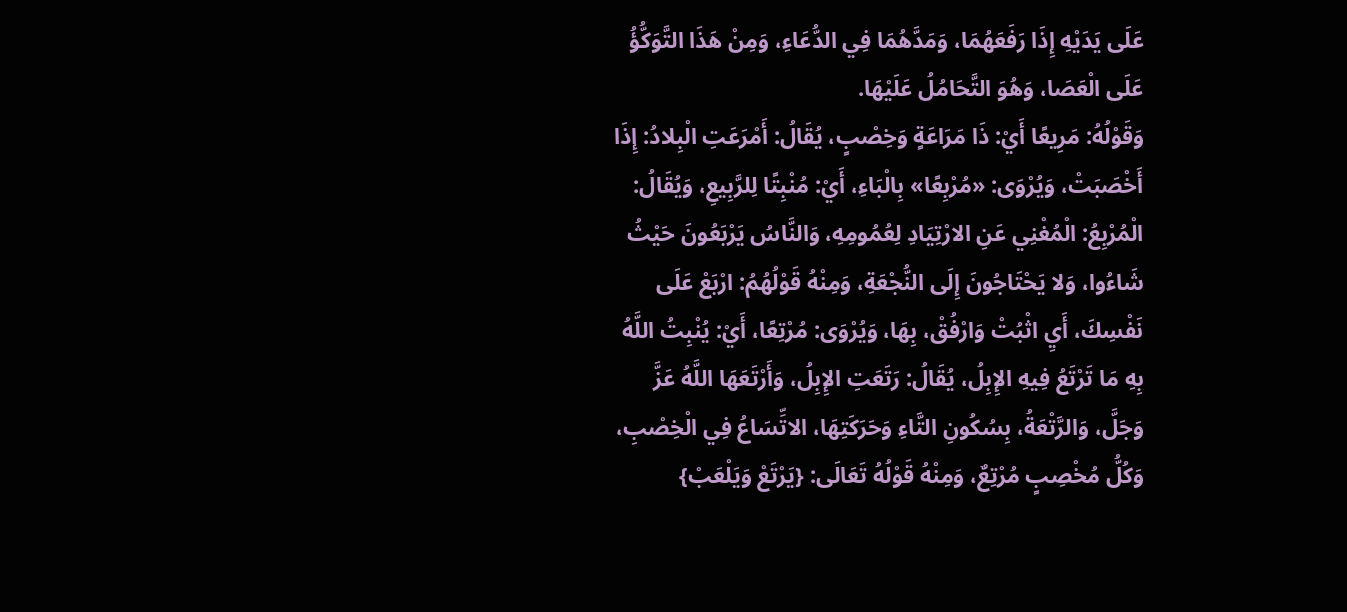عَلَى يَدَيْهِ إِذَا رَفَعَهُمَا، وَمَدَّهُمَا فِي الدُّعَاءِ، وَمِنْ هَذَا التَّوَكُّؤُ عَلَى الْعَصَا، وَهُوَ التَّحَامُلُ عَلَيْهَا.
وَقَوْلُهُ: مَرِيعًا أَيْ: ذَا مَرَاعَةٍ وَخِصْبٍ، يُقَالُ: أَمْرَعَتِ الْبِلادُ: إِذَا أَخْصَبَتْ، وَيُرْوَى: «مُرْبِعًا» بِالْبَاءِ، أَيْ: مُنْبِتًا لِلرَّبِيعِ، وَيُقَالُ: الْمُرْبِعُ: الْمُغْنِي عَنِ الارْتِيَادِ لِعُمُومِهِ، وَالنَّاسُ يَرْبَعُونَ حَيْثُ شَاءُوا، وَلا يَحْتَاجُونَ إِلَى النُّجْعَةِ، وَمِنْهُ قَوْلُهُمُ: ارْبَعْ عَلَى نَفْسِكَ، أَيِ اثْبُتْ وَارْفُقْ، بِهَا، وَيُرْوَى: مُرْتِعًا، أَيْ: يُنْبِتُ اللَّهُ بِهِ مَا تَرْتَعُ فِيهِ الإِبِلُ، يُقَالُ: رَتَعَتِ الإِبِلُ، وَأَرْتَعَهَا اللَّهُ عَزَّ وَجَلَّ، وَالرَّتْعَةُ، بِسُكُونِ التَّاءِ وَحَرَكَتِهَا، الاتِّسَاعُ فِي الْخِصْبِ، وَكُلُّ مُخْصِبٍ مُرْتِعٌ، وَمِنْهُ قَوْلُهُ تَعَالَى: {يَرْتَعْ وَيَلْعَبْ}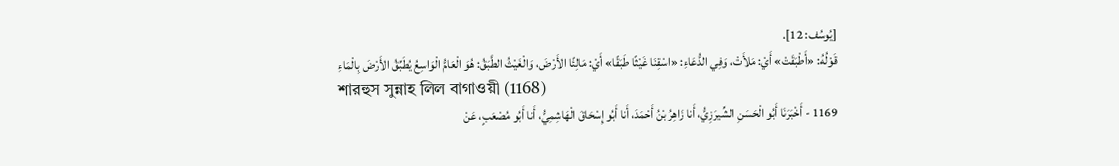[يُوسُف: 12].
قَوْلُهُ: «أَطْبَقَتْ» أَيْ: مَلأَتْ، وَفِي الدُّعَاءِ: «اسْقِنَا غَيْثًا طَبَقًا» أَيْ: مَالِئًا الأَرْضَ، وَالْغَيْثُ الطَّبَقُ: هُوَ الْعَامُّ الْوَاسِعُ يُطَبِّقُ الأَرْضَ بِالْمَاءِ
শারহুস সুন্নাহ লিল বাগাওয়ী (1168)
1169 - أَخْبَرَنَا أَبُو الْحَسَنِ الشِّيرَزِيُّ، أَنا زَاهِرُ بْنُ أَحْمَدَ، أَنا أَبُو إِسْحَاقَ الْهَاشِمِيُّ، أَنا أَبُو مُصْعَبٍ، عَنْ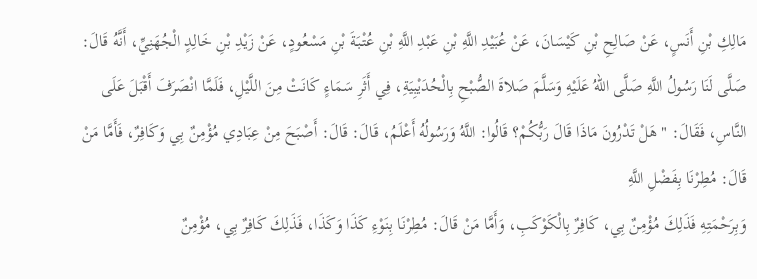مَالِكِ بْنِ أَنَسٍ، عَنْ صَالِحِ بْنِ كَيْسَانَ، عَنْ عُبَيْدِ اللَّهِ بْنِ عَبْدِ اللَّهِ بْنِ عُتْبَةَ بْنِ مَسْعُودٍ، عَنْ زَيْدِ بْنِ خَالِدٍ الْجُهَنِيِّ، أَنَّهُ قَالَ: صَلَّى لَنَا رَسُولُ اللَّهِ صَلَّى اللهُ عَلَيْهِ وَسَلَّمَ صَلاةَ الصُّبْحِ بِالْحُدَيْبِيَةِ، فِي أَثَرِ سَمَاءٍ كَانَتْ مِنَ اللَّيْلِ، فَلَمَّا انْصَرَفَ أَقْبَلَ عَلَى النَّاسِ، فَقَالَ: " هَلْ تَدْرُونَ مَاذَا قَالَ رَبُّكُمْ؟ قَالُوا: اللَّهُ وَرَسُولُهُ أَعْلَمُ، قَالَ: قَالَ: أَصْبَحَ مِنْ عِبَادِي مُؤْمِنٌ بِي وَكَافِرٌ، فَأَمَّا مَنْ قَالَ: مُطِرْنَا بِفَضْلِ اللَّهِ
وَبِرَحْمَتِهِ فَذَلِكَ مُؤْمِنٌ بِي، كَافِرٌ بِالْكَوْكَبِ، وَأَمَّا مَنْ قَالَ: مُطِرْنَا بِنَوْءِ كَذَا وَكَذَا، فَذَلِكَ كَافِرٌ بِي، مُؤْمِنٌ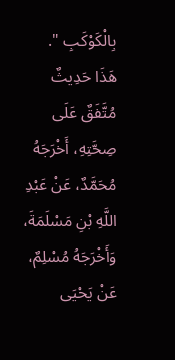بِالْكَوْكَبِ ".
هَذَا حَدِيثٌ مُتَّفَقٌ عَلَى صِحَّتِهِ، أَخْرَجَهُ مُحَمَّدٌ، عَنْ عَبْدِ اللَّهِ بْنِ مَسْلَمَةَ، وَأَخْرَجَهُ مُسْلِمٌ، عَنْ يَحْيَى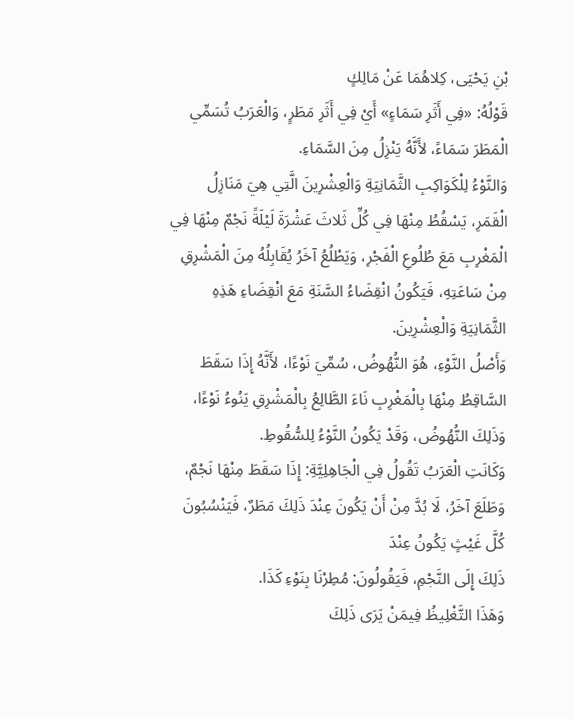بْنِ يَحْيَى، كِلاهُمَا عَنْ مَالِكٍ
قَوْلُهُ: «فِي أَثَرِ سَمَاءٍ» أَيْ فِي أَثَرِ مَطَرٍ، وَالْعَرَبُ تُسَمِّي الْمَطَرَ سَمَاءً، لأَنَّهُ يَنْزِلُ مِنَ السَّمَاءِ.
وَالنَّوْءُ لِلْكَوَاكِبِ الثَّمَانِيَةِ وَالْعِشْرِينَ الَّتِي هِيَ مَنَازِلُ الْقَمَرِ، يَسْقُطُ مِنْهَا فِي كُلِّ ثَلاثَ عَشْرَةَ لَيْلَةً نَجْمٌ مِنْهَا فِي الْمَغْرِبِ مَعَ طُلُوعِ الْفَجْرِ، وَيَطْلُعُ آخَرُ يُقَابِلُهُ مِنَ الْمَشْرِقِ مِنْ سَاعَتِهِ، فَيَكُونُ انْقِضَاءُ السَّنَةِ مَعَ انْقِضَاءِ هَذِهِ الثَّمَانِيَةِ وَالْعِشْرِينَ.
وَأَصْلُ النَّوْءِ، هُوَ النُّهُوضُ، سُمِّيَ نَوْءًا، لأَنَّهُ إِذَا سَقَطَ السَّاقِطُ مِنْهَا بِالْمَغْرِبِ نَاءَ الطَّالِعُ بِالْمَشْرِقِ يَنُوءُ نَوْءًا، وَذَلِكَ النُّهُوضُ، وَقَدْ يَكُونُ النَّوْءُ لِلسُّقُوطِ.
وَكَانَتِ الْعَرَبُ تَقُولُ فِي الْجَاهِلِيَّةِ: إِذَا سَقَطَ مِنْهَا نَجْمٌ، وَطَلَعَ آخَرُ، لَا بُدَّ مِنْ أَنْ يَكُونَ عِنْدَ ذَلِكَ مَطَرٌ، فَيَنْسُبُونَ كُلَّ غَيْثٍ يَكُونُ عِنْدَ
ذَلِكَ إِلَى النَّجْمِ، فَيَقُولُونَ: مُطِرْنَا بِنَوْءِ كَذَا.
وَهَذَا التَّغْلِيظُ فِيمَنْ يَرَى ذَلِكَ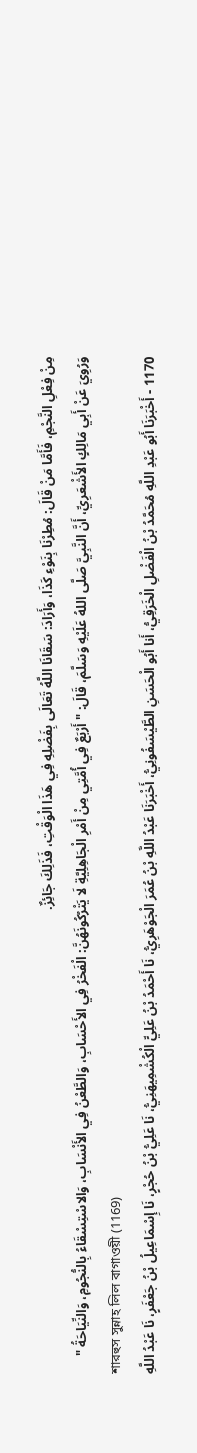مِنْ فِعْلِ النَّجْمِ، فَأَمَّا مَنْ قَالَ: مُطِرْنَا بِنَوْءِ كَذَا، وَأَرَادَ: سَقَانَا اللَّهُ تَعَالَى بِفَضْلِهِ فِي هَذَا الْوَقْتِ، فَذَلِكَ جَائِزٌ.
وَرُوِيَ عَنْ أَبِي مَالِكٍ الأَشْعَرِيِّ، أَنَّ النَّبِيَّ صَلَّى اللهُ عَلَيْهِ وَسَلَّمَ، قَالَ: " أَرْبَعٌ فِي أُمَّتِي مِنْ أَمْرِ الْجَاهِلِيَّةِ لَا يَتْرُكُونَهُنَّ: الْفَخْرُ فِي الأَحْسَابِ، وَالطَّعْنُ فِي الأَنْسَابِ، وَالاسْتِسْقَاءُ بِالنُّجُومِ، وَالنِّيَاحَةُ "
শারহুস সুন্নাহ লিল বাগাওয়ী (1169)
1170 - أَخْبَرَنَا أَبُو عَبْدِ اللَّهِ مُحَمَّدُ بْنُ الْفَضْلِ الْخَرَقِيُّ، أَنا أَبُو الْحَسَنِ الطَّيْسَفُونِيُّ، أَخْبَرَنَا عَبْدُ اللَّهِ بْنُ عُمَرَ الْجَوْهَرِيُّ، نَا أَحْمَدُ بْنُ عَلِيٍّ الْكُشْمِيهَنِيُّ، نَا عَلِيُّ بْنُ حُجْرٍ، نَا إِسْمَاعِيلُ بْنُ جَعْفَرٍ، نَا عَبْدُ اللَّهِ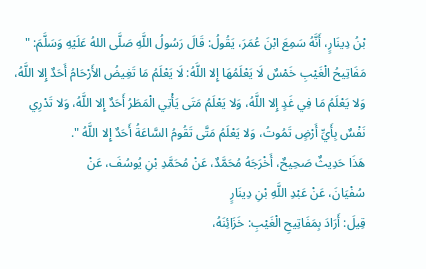بْنُ دِينَارٍ، أَنَّهُ سَمِعَ ابْنَ عُمَرَ، يَقُولُ: قَالَ رَسُولُ اللَّهِ صَلَّى اللهُ عَلَيْهِ وَسَلَّمَ: " مَفَاتِيحُ الْغَيْبِ خَمْسٌ لَا يَعْلَمُهَا إِلا اللَّهُ: لَا يَعْلَمُ مَا تَغِيضُ الأَرْحَامُ أَحَدٌ إِلا اللَّهُ، وَلا يَعْلَمُ مَا فِي غَدٍ إِلا اللَّهُ، وَلا يَعْلَمُ مَتَى يَأْتِي الْمَطَرُ أَحَدٌ إِلا اللَّهُ، وَلا تَدْرِي نَفْسٌ بِأَيِّ أَرْضٍ تَمُوتُ، وَلا يَعْلَمُ مَتَّى تَقُومُ السَّاعَةُ أَحَدٌ إِلا اللَّهُ ".
هَذَا حَدِيثٌ صَحِيحٌ، أَخْرَجَهُ مُحَمَّدٌ، عَنْ مُحَمَّدِ بْنِ يُوسُفَ، عَنْ
سُفْيَانَ، عَنْ عَبْدِ اللَّهِ بْنِ دِينَارٍ
قِيلَ: أَرَادَ بِمَفَاتِيحِ الْغَيْبِ: خَزَائِنَهُ،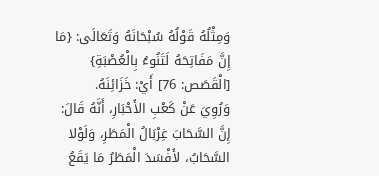وَمِثْلُهُ قَوْلُهُ سُبْحَانَهُ وَتَعَالَى: {مَا إِنَّ مَفَاتِحَهُ لَتَنُوءُ بِالْعُصْبَةِ} [الْقَصَص: 76] أَيْ: خَزَائِنَهُ.
وَرُوِيَ عَنْ كَعْبِ الأَحْبَارِ، أَنَّهُ قَالَ: إِنَّ السَّحَابَ غِرْبَالُ الْمَطَرِ، وَلَوْلا السَّحَابُ، لأَفْسَدَ الْمَطَرُ مَا يَقَعُ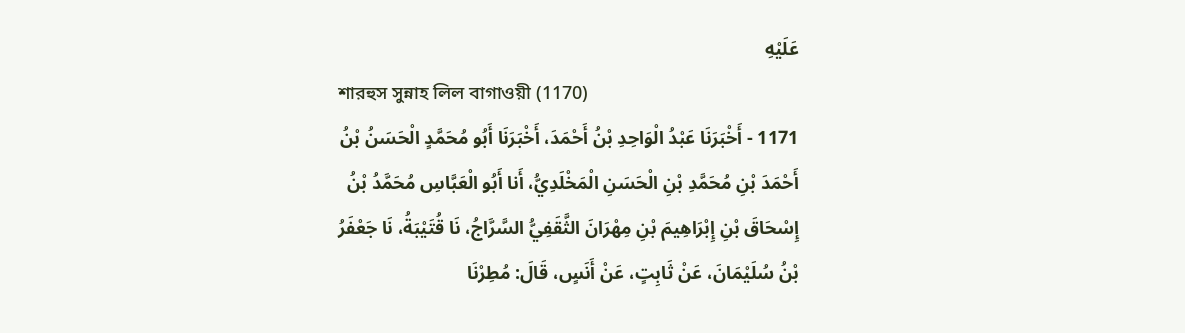عَلَيْهِ
শারহুস সুন্নাহ লিল বাগাওয়ী (1170)
1171 - أَخْبَرَنَا عَبْدُ الْوَاحِدِ بْنُ أَحْمَدَ، أَخْبَرَنَا أَبُو مُحَمَّدٍ الْحَسَنُ بْنُ أَحْمَدَ بْنِ مُحَمَّدِ بْنِ الْحَسَنِ الْمَخْلَدِيُّ، أَنا أَبُو الْعَبَّاسِ مُحَمَّدُ بْنُ إِسْحَاقَ بْنِ إِبْرَاهِيمَ بْنِ مِهْرَانَ الثَّقَفِيُّ السَّرَّاجُ، نَا قُتَيْبَةُ، نَا جَعْفَرُ بْنُ سُلَيْمَانَ، عَنْ ثَابِتٍ، عَنْ أَنَسٍ، قَالَ: مُطِرْنَا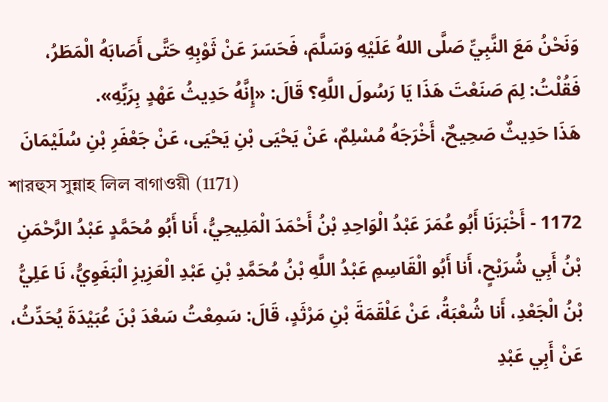وَنَحْنُ مَعَ النَّبِيِّ صَلَّى اللهُ عَلَيْهِ وَسَلَّمَ، فَحَسَرَ عَنْ ثَوْبِهِ حَتَّى أَصَابَهُ الْمَطَرُ، فَقُلْتُ: لِمَ صَنَعْتَ هَذَا يَا رَسُولَ اللَّهِ؟ قَالَ: «إِنَّهُ حَدِيثُ عَهْدٍ بِرَبِّهِ».
هَذَا حَدِيثٌ صَحِيحٌ، أَخْرَجَهُ مُسْلِمٌ، عَنْ يَحْيَى بْنِ يَحْيَى، عَنْ جَعْفَرِ بْنِ سُلَيْمَانَ
শারহুস সুন্নাহ লিল বাগাওয়ী (1171)
1172 - أَخْبَرَنَا أَبُو عُمَرَ عَبْدُ الْوَاحِدِ بْنُ أَحْمَدَ الْمَلِيحِيُّ، أَنا أَبُو مُحَمَّدٍ عَبْدُ الرَّحْمَنِ بْنُ أَبِي شُرَيْحٍ، أَنا أَبُو الْقَاسِمِ عَبْدُ اللَّهِ بْنُ مُحَمَّدِ بْنِ عَبْدِ الْعَزِيزِ الْبَغَوِيُّ، نَا عَلِيُّ بْنُ الْجَعْدِ، أَنا شُعْبَةُ، عَنْ عَلْقَمَةَ بْنِ مَرْثَدٍ، قَالَ: سَمِعْتُ سَعْدَ بْنَ عُبَيْدَةَ يُحَدِّثُ، عَنْ أَبِي عَبْدِ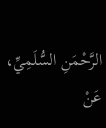الرَّحْمَنِ السُّلَمِيِّ، عَنْ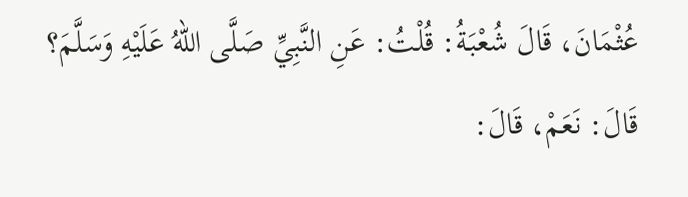عُثْمَانَ، قَالَ شُعْبَةُ: قُلْتُ: عَنِ النَّبِيِّ صَلَّى اللهُ عَلَيْهِ وَسَلَّمَ؟ قَالَ: نَعَمْ، قَالَ: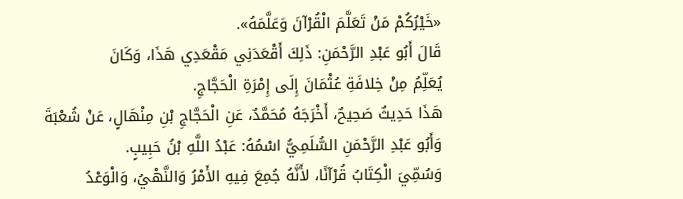«خَيْرُكُمْ مَنْ تَعَلَّمَ الْقُرْآنَ وَعَلَّمَهُ».
قَالَ أَبُو عَبْدِ الرَّحْمَنِ: ذَلِكَ أَقْعَدَنِي مَقْعَدِي هَذَا، وَكَانَ
يُعَلِّمُ مِنْ خِلافَةِ عُثْمَانَ إِلَى إِمْرَةِ الْحَجَّاجِ.
هَذَا حَدِيثٌ صَحِيحٌ، أَخْرَجَهُ مُحَمَّدٌ، عَنِ الْحَجَّاجِ بْنِ مِنْهَالٍ، عَنْ شُعْبَةَ
وَأَبُو عَبْدِ الرَّحْمَنِ السُّلَمِيُّ اسْمُهُ: عَبْدُ اللَّهِ بْنُ حَبِيبٍ.
وَسُمِّيَ الْكِتَابُ قُرْآنًا، لأَنَّهُ جُمِعَ فِيهِ الأَمْرُ وَالنَّهْيُ، وَالْوَعْدُ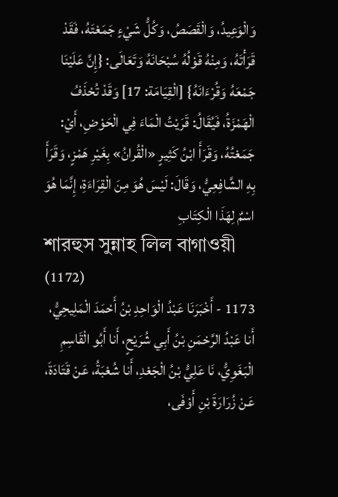وَالْوَعِيدُ، وَالْقَصَصُ، وَكُلُّ شَيْءٍ جَمَعْتَهُ، فَقَدْ قَرَأْتَهُ، وَمِنْهُ قَوْلُهُ سُبْحَانَهُ وَتَعَالَى: {إِنَّ عَلَيْنَا جَمْعَهُ وَقُرْءَانَهُ} [الْقِيَامَة: 17] وَقَدْ تُحْذَفُ الْهَمْزَةُ، فَيُقَالُ: قَرَيْتُ الْمَاءَ فِي الْحَوْضِ، أَيْ: جَمَعْتُهُ، وَقَرَأَ ابْنُ كَثِيرٍ «الْقُرانُ» بِغَيْرِ هَمْزٍ، وَقَرَأَ بِهِ الشَّافِعِيُّ، وَقَالَ: لَيْسَ هُوَ مِنَ الْقِرَاءَةِ، إِنَّمَا هُوَ اسْمٌ لِهَذَا الْكِتَابِ
শারহুস সুন্নাহ লিল বাগাওয়ী (1172)
1173 - أَخْبَرَنَا عَبْدُ الْوَاحِدِ بْنُ أَحْمَدَ الْمَلِيحِيُّ، أَنا عَبْدُ الرَّحْمَنِ بْنُ أَبِي شُرَيْحٍ، أَنا أَبُو الْقَاسِمِ الْبَغَوِيُّ، نَا عَلِيُّ بْنُ الْجَعْدِ، أَنا شُعْبَةُ، عَنْ قَتَادَةَ، عَنْ زُرَارَةَ بْنِ أَوْفَى،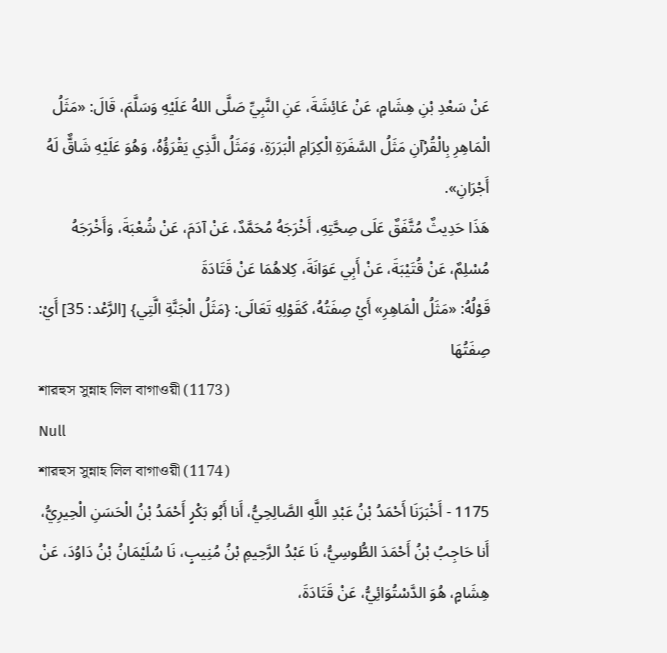عَنْ سَعْدِ بْنِ هِشَامٍ، عَنْ عَائِشَةَ، عَنِ النَّبِيِّ صَلَّى اللهُ عَلَيْهِ وَسَلَّمَ، قَالَ: «مَثَلُ الْمَاهِرِ بِالْقُرْآنِ مَثَلُ السَّفَرَةِ الْكِرَامِ الْبَرَرَةِ، وَمَثَلُ الَّذِي يَقْرَؤُهُ، وَهُوَ عَلَيْهِ شَاقٌّ لَهُ أَجْرَانِ».
هَذَا حَدِيثٌ مُتَّفَقٌ عَلَى صِحَّتِهِ، أَخْرَجَهُ مُحَمَّدٌ، عَنْ آدَمَ، عَنْ شُعْبَةَ، وَأَخْرَجَهُ مُسْلِمٌ، عَنْ قُتَيْبَةَ، عَنْ أَبِي عَوَانَةَ، كِلاهُمَا عَنْ قَتَادَةَ
قَوْلُهُ: «مَثَلُ الْمَاهِرِ» أَيْ صِفَتُهُ، كَقَوْلِهِ تَعَالَى: {مَثَلُ الْجَنَّةِ الَّتِي} [الرَّعْد: 35] أَيْ: صِفَتُهَا
শারহুস সুন্নাহ লিল বাগাওয়ী (1173)
Null
শারহুস সুন্নাহ লিল বাগাওয়ী (1174)
1175 - أَخْبَرَنَا أَحْمَدُ بْنُ عَبْدِ اللَّهِ الصَّالِحِيُّ، أَنا أَبُو بَكْرٍ أَحْمَدُ بْنُ الْحَسَنِ الْحِيرِيُّ، أَنا حَاجِبُ بْنُ أَحْمَدَ الطُّوسِيُّ، نَا عَبْدُ الرَّحِيمِ بْنُ مُنِيبٍ، نَا سُلَيْمَانُ بْنُ دَاوُدَ، عَنْ هِشَامٍ، هُوَ الدَّسْتُوَائِيُّ، عَنْ قَتَادَةَ،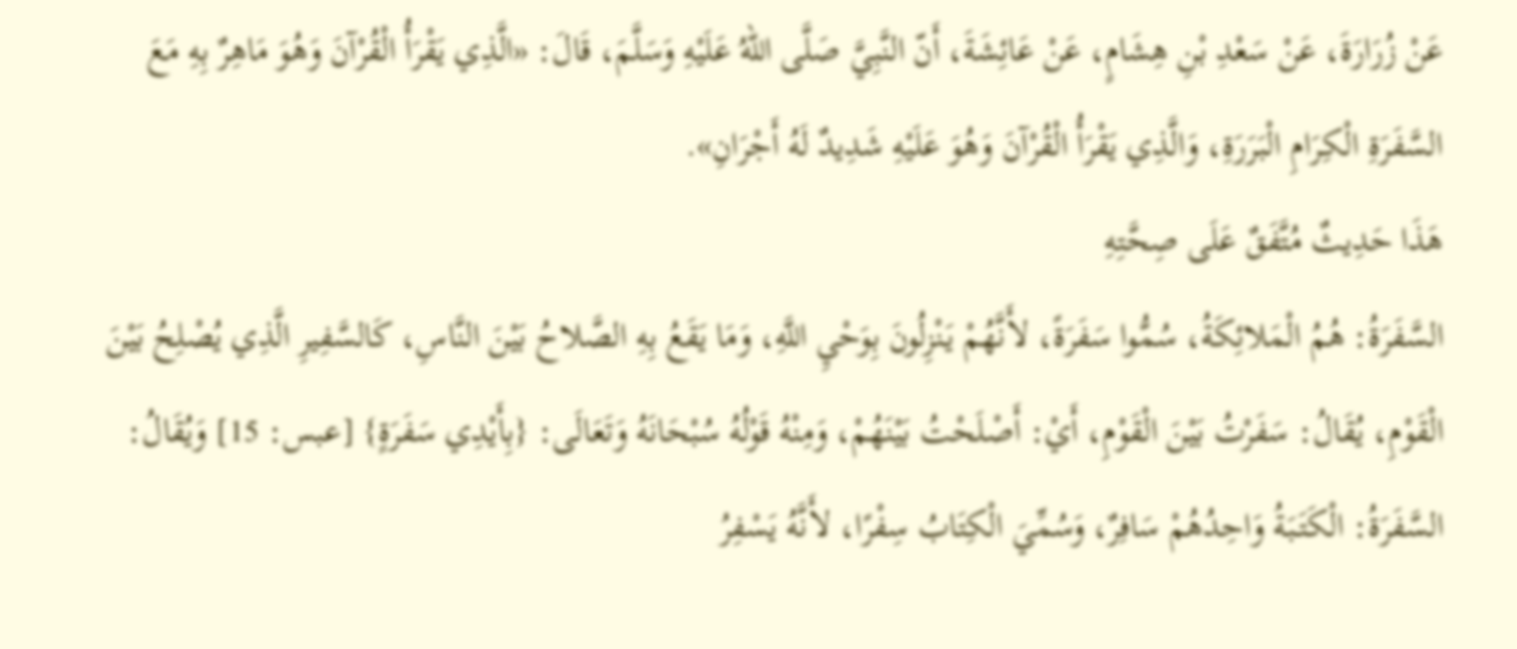عَنْ زُرَارَةَ، عَنْ سَعْدِ بْنِ هِشَامٍ، عَنْ عَائِشَةَ، أَنّ النَّبِيَّ صَلَّى اللهُ عَلَيْهِ وَسَلَّمَ، قَالَ: «الَّذِي يَقْرَأُ الْقُرْآنَ وَهُوَ مَاهِرٌ بِهِ مَعَ السَّفَرَةِ الْكِرَامِ الْبَرَرَةِ، وَالَّذِي يَقْرَأُ الْقُرْآنَ وَهُوَ عَلَيْهِ شَدِيدٌ لَهُ أَجْرَانِ».
هَذَا حَدِيثٌ مُتَّفَقٌ عَلَى صِحَّتِهِ
السَّفَرَةُ: هُمُ الْمَلائِكَةُ، سُمُّوا سَفَرَةً، لأَنَّهُمْ يَنْزِلُونَ بِوَحْيِ اللَّهِ، وَمَا يَقَعُ بِهِ الصَّلاحُ بَيْنَ النَّاسِ، كَالسَّفِيرِ الَّذِي يُصْلِحُ بَيْنَ الْقَوْمِ، يُقَالُ: سَفَرْتُ بَيْنَ الْقَوْمِ، أَيْ: أَصْلَحْتُ بَيْنَهُمْ، وَمِنْهُ قَوْلُهُ سُبْحَانَهُ وَتَعَالَى: {بِأَيْدِي سَفَرَةٍ} [عبس: 15] وَيُقَالُ: السَّفَرَةُ: الْكَتَبَةُ وَاحِدُهُمْ سَافِرٌ، وَسُمِّيَ الْكِتَابُ سِفْرًا، لأَنَّهُ يَسْفِرُ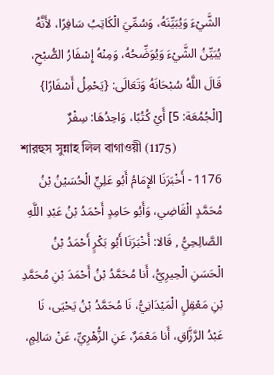الشَّيْءَ وَيُبَيِّنَهُ، وَسُمِّيَ الْكَاتِبُ سَافِرًا، لأَنَّهُ يُبَيِّنُ الشَّيْءَ وَيُوَضِّحُهُ، وَمِنْهُ إِسْفَارُ الصُّبْحِ، قَالَ اللَّهُ سُبْحَانَهُ وَتَعَالَى: {يَحْمِلُ أَسْفَارًا} [الْجُمُعَة: 5] أَيْ كُتُبًا، وَاحِدُهَا: سِفْرٌ
শারহুস সুন্নাহ লিল বাগাওয়ী (1175)
1176 - أَخْبَرَنَا الإِمَامُ أَبُو عَلِيٍّ الْحُسَيْنُ بْنُ مُحَمَّدٍ الْقَاضِي، وَأَبُو حَامِدٍ أَحْمَدُ بْنُ عَبْدِ اللَّهِ الصَّالِحِيُّ , قَالا: أَخْبَرَنَا أَبُو بَكْرٍ أَحْمَدُ بْنُ الْحَسَنِ الْحِيرِيُّ، أَنا مُحَمَّدُ بْنُ أَحْمَدَ بْنِ مُحَمَّدِ بْنِ مَعْقِلٍ الْمَيْدَانِيُّ، نَا مُحَمَّدُ بْنُ يَحْيَى، نَا عَبْدُ الرَّزَّاقِ، أَنا مَعْمَرٌ، عَنِ الزُّهْرِيِّ، عَنْ سَالِمٍ،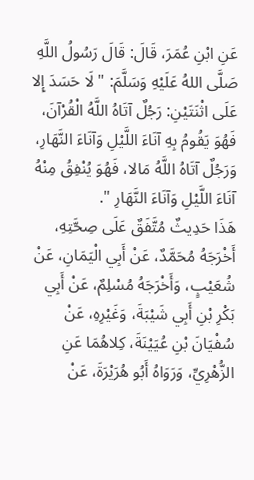عَنِ ابْنِ عُمَرَ، قَالَ: قَالَ رَسُولُ اللَّهِ صَلَّى اللهُ عَلَيْهِ وَسَلَّمَ: " لَا حَسَدَ إِلا عَلَى اثْنَتَيْنِ: رَجُلٌ آتَاهُ اللَّهُ الْقُرْآنَ، فَهُوَ يَقُومُ بِهِ آنَاءَ اللَّيْلِ وَآنَاءَ النَّهَارِ، وَرَجُلٌ آتَاهُ اللَّهُ مَالا، فَهُوَ يُنْفِقُ مِنْهُ آنَاءَ اللَّيْلِ وَآنَاءَ النَّهَارِ ".
هَذَا حَدِيثٌ مُتَّفَقٌ عَلَى صِحَّتِهِ، أَخْرَجَهُ مُحَمَّدٌ، عَنْ أَبِي الْيَمَانِ، عَنْ
شُعَيْبٍ، وَأَخْرَجَهُ مُسْلِمٌ، عَنْ أَبِي بَكْرِ بْنِ أَبِي شَيْبَةَ، وَغَيْرِهِ، عَنْ سُفْيَانَ بْنِ عُيَيْنَةَ، كِلاهُمَا عَنِ الزُّهْرِيِّ، وَرَوَاهُ أَبُو هُرَيْرَةَ، عَنْ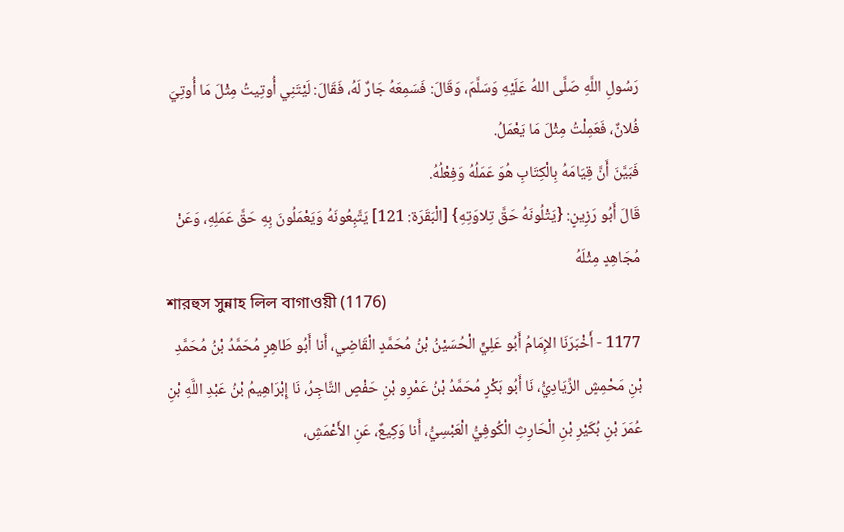رَسُولِ اللَّهِ صَلَّى اللهُ عَلَيْهِ وَسَلَّمَ، وَقَالَ: فَسَمِعَهُ جَارٌ لَهُ، فَقَالَ: لَيْتَنِي أُوتِيتُ مِثْلَ مَا أُوتِيَ فُلانٌ، فَعَمِلْتُ مِثْلَ مَا يَعْمَلُ.
فَبَيَّنَ أَنَّ قِيَامَهُ بِالْكِتَابِ هُوَ عَمَلُهُ وَفِعْلُهُ.
قَالَ أَبُو رَزِينٍ: {يَتْلُونَهُ حَقَّ تِلاوَتِهِ} [الْبَقَرَة: 121] يَتَّبِعُونَهُ وَيَعْمَلُونَ بِهِ حَقَّ عَمَلِهِ، وَعَنْ مُجَاهِدٍ مِثْلَهُ
শারহুস সুন্নাহ লিল বাগাওয়ী (1176)
1177 - أَخْبَرَنَا الإِمَامُ أَبُو عَلِيٍّ الْحُسَيْنُ بْنُ مُحَمَّدٍ الْقَاضِي، أَنا أَبُو طَاهِرٍ مُحَمَّدُ بْنُ مُحَمَّدِ بْنِ مَحْمِشٍ الزِّيَادِيُّ، نَا أَبُو بَكْرٍ مُحَمَّدُ بْنُ عَمْرِو بْنِ حَفْصٍ التَّاجِرُ، نَا إِبْرَاهِيمُ بْنُ عَبْدِ اللَّهِ بْنِ عُمَرَ بْنِ بُكَيْرِ بْنِ الْحَارِثِ الْكُوفِيُّ الْعَبْسِيُّ، أَنا وَكِيعٌ، عَنِ الأَعْمَشِ،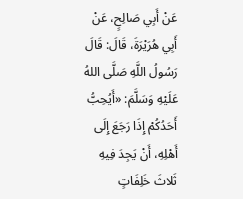عَنْ أَبِي صَالِحٍ، عَنْ أَبِي هُرَيْرَةَ، قَالَ: قَالَ رَسُولُ اللَّهِ صَلَّى اللهُ عَلَيْهِ وَسَلَّمَ: «أَيُحِبُّ أَحَدُكُمْ إِذَا رَجَعَ إِلَى أَهْلِهِ، أَنْ يَجِدَ فِيهِ ثَلاثَ خَلِفَاتٍ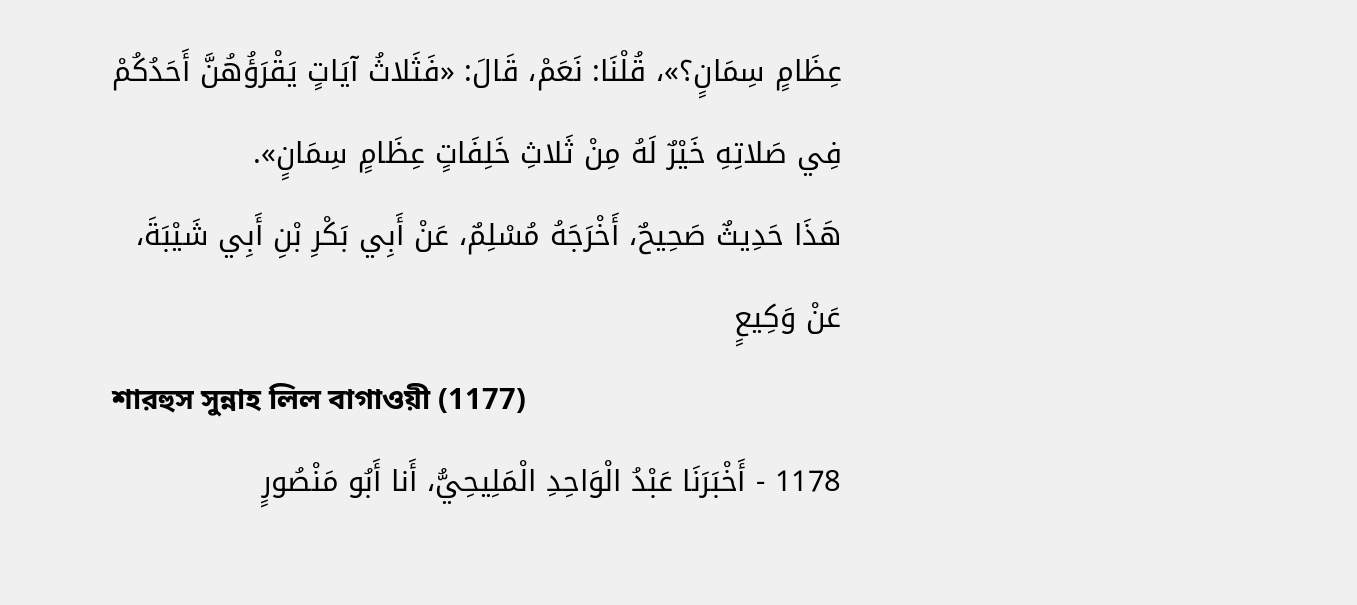عِظَامٍ سِمَانٍ؟»، قُلْنَا: نَعَمْ، قَالَ: «فَثَلاثُ آيَاتٍ يَقْرَؤُهُنَّ أَحَدُكُمْ فِي صَلاتِهِ خَيْرٌ لَهُ مِنْ ثَلاثِ خَلِفَاتٍ عِظَامٍ سِمَانٍ».
هَذَا حَدِيثٌ صَحِيحٌ، أَخْرَجَهُ مُسْلِمٌ، عَنْ أَبِي بَكْرِ بْنِ أَبِي شَيْبَةَ، عَنْ وَكِيعٍ
শারহুস সুন্নাহ লিল বাগাওয়ী (1177)
1178 - أَخْبَرَنَا عَبْدُ الْوَاحِدِ الْمَلِيحِيُّ، أَنا أَبُو مَنْصُورٍ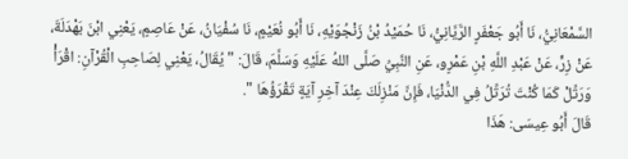السَّمْعَانِيُّ، نَا أَبُو جَعْفَرٍ الرَّيَّانِيُّ، نَا حُمَيْدُ بْنُ زَنْجُوَيْهِ، نَا أَبُو نُعَيْمٍ، نَا سُفْيَانُ، عَنْ عَاصِمٍ، يَعْنِي ابْنَ بَهْدَلَةَ، عَنْ زِرٍّ، عَنْ عَبْدِ اللَّهِ بْنِ عَمْرٍو، عَنِ النَّبِيِّ صَلَّى اللهُ عَلَيْهِ وَسَلَّمَ، قَالَ: " يُقَالُ، يَعْنِي لِصَاحِبِ الْقُرْآنِ: اقْرَأْ وَرَتِّلْ كَمَا كُنْتَ تُرَتِّلُ فِي الدُّنْيَا، فَإِنَّ مَنْزِلَكَ عِنْدَ آخِرِ آيَةٍ تَقْرَؤُهَا ".
قَالَ أَبُو عِيسَى: هَذَا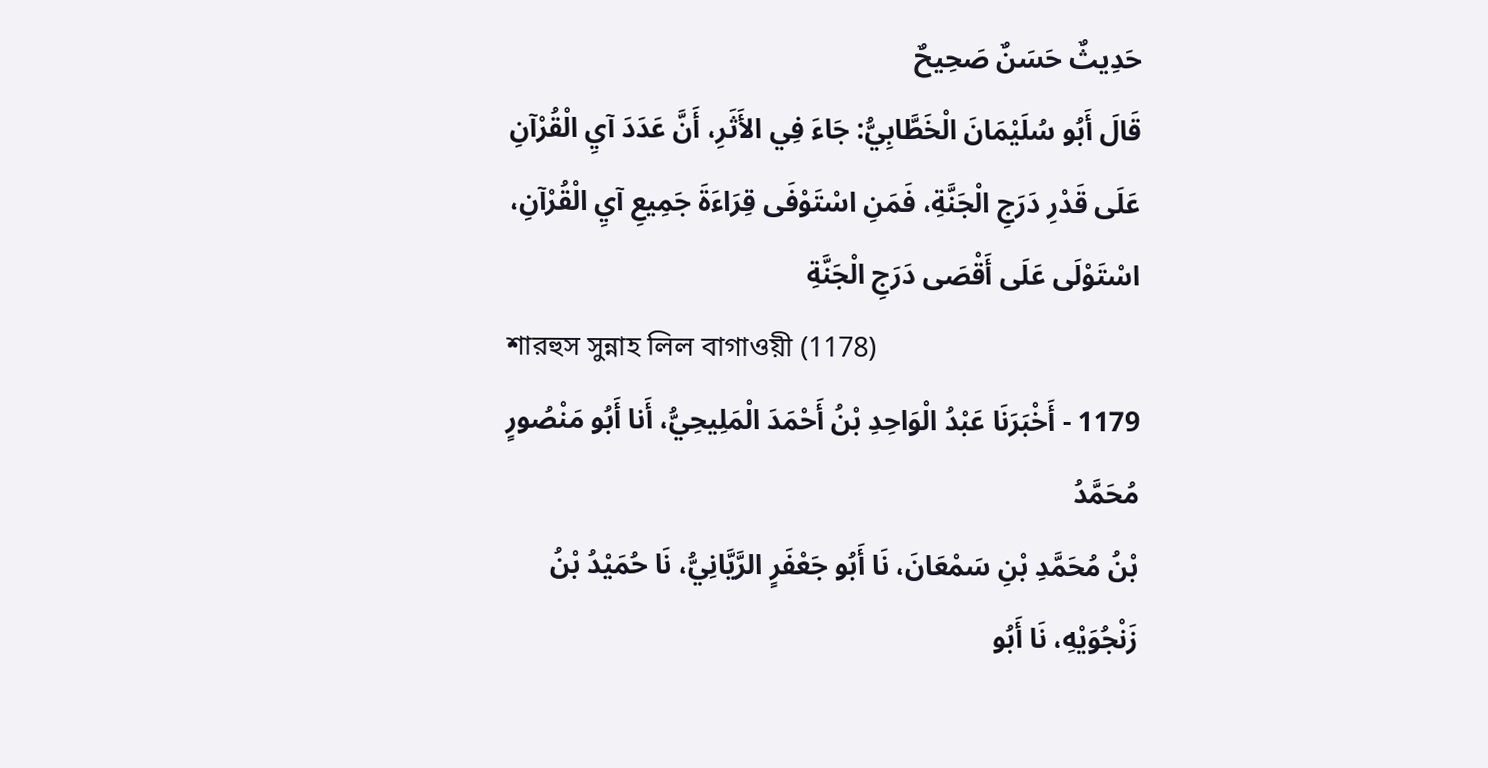حَدِيثٌ حَسَنٌ صَحِيحٌ
قَالَ أَبُو سُلَيْمَانَ الْخَطَّابِيُّ: جَاءَ فِي الأَثَرِ، أَنَّ عَدَدَ آيِ الْقُرْآنِ عَلَى قَدْرِ دَرَجِ الْجَنَّةِ، فَمَنِ اسْتَوْفَى قِرَاءَةَ جَمِيعِ آيِ الْقُرْآنِ، اسْتَوْلَى عَلَى أَقْصَى دَرَجِ الْجَنَّةِ
শারহুস সুন্নাহ লিল বাগাওয়ী (1178)
1179 - أَخْبَرَنَا عَبْدُ الْوَاحِدِ بْنُ أَحْمَدَ الْمَلِيحِيُّ، أَنا أَبُو مَنْصُورٍ مُحَمَّدُ
بْنُ مُحَمَّدِ بْنِ سَمْعَانَ، نَا أَبُو جَعْفَرٍ الرَّيَّانِيُّ، نَا حُمَيْدُ بْنُ زَنْجُوَيْهِ، نَا أَبُو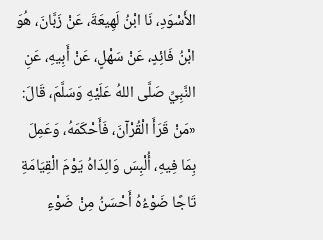الأَسْوَدِ، نَا ابْنُ لَهِيعَةَ، عَنْ زَبَّانَ، هُوَ ابْنُ فَائِدٍ، عَنْ سَهْلٍ، عَنْ أَبِيهِ، عَنِ النَّبِيِّ صَلَّى اللهُ عَلَيْهِ وَسَلَّمَ، قَالَ: «مَنْ قَرَأَ الْقُرْآنَ، فَأَحْكَمَهُ، وَعَمِلَ بِمَا فِيهِ، أُلْبِسَ وَالِدَاهُ يَوْمَ الْقِيَامَةِ تَاجًا ضَوْءُهُ أَحْسَنُ مِنْ ضَوْءِ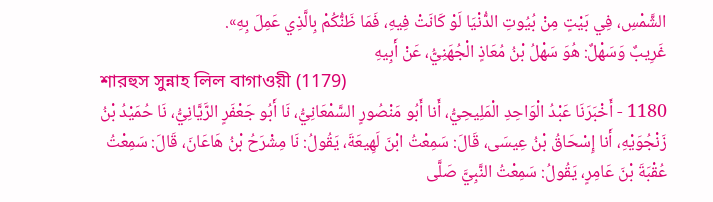الشَّمْسِ، فِي بَيْتٍ مِنْ بُيُوتِ الدُّنْيَا لَوْ كَانَتْ فِيهِ، فَمَا ظَنُّكُمْ بِالَّذِي عَمِلَ بِهِ».
غَرِيبٌ وَسَهْلٌ: هُوَ سَهْلُ بْنُ مُعَاذٍ الْجُهَنِيُّ، عَنْ أَبِيهِ
শারহুস সুন্নাহ লিল বাগাওয়ী (1179)
1180 - أَخْبَرَنَا عَبْدُ الْوَاحِدِ الْمَلِيحِيُّ، أَنا أَبُو مَنْصُورٍ السَّمْعَانِيُّ، نَا أَبُو جَعْفَرٍ الرَّيَّانِيُّ، نَا حُمَيْدُ بْنُ زَنْجُوَيْهِ، أَنا إِسْحَاقُ بْنُ عِيسَى، قَالَ: سَمِعْتُ ابْنَ لَهِيعَةَ، يَقُولُ: نَا مِشْرَحُ بْنُ هَاعَانَ، قَالَ: سَمِعْتُ عُقْبَةَ بْنَ عَامِرٍ، يَقُولُ: سَمِعْتُ النَّبِيَّ صَلَّى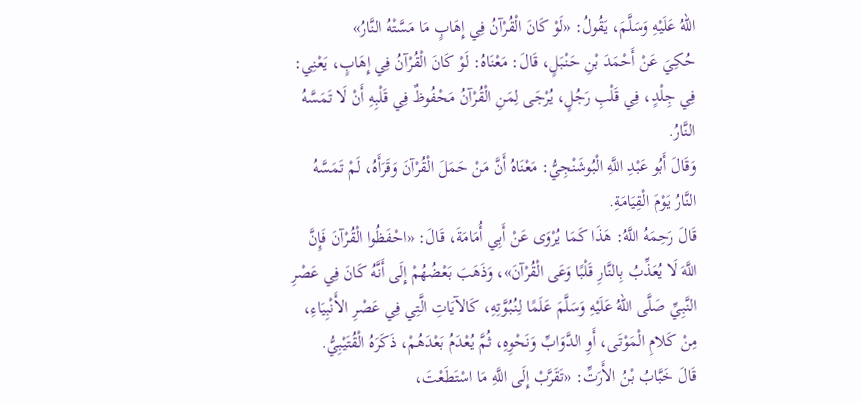اللهُ عَلَيْهِ وَسَلَّمَ، يَقُولُ: «لَوْ كَانَ الْقُرْآنُ فِي إِهَابٍ مَا مَسَّتْهُ النَّارُ»
حُكِيَ عَنْ أَحْمَدَ بْنِ حَنْبَلٍ، قَالَ: مَعْنَاهُ: لَوْ كَانَ الْقُرْآنُ فِي إِهَابٍ، يَعْنِي: فِي جِلْدٍ، فِي قَلْبِ رَجُلٍ، يُرْجَى لِمَنِ الْقُرْآنُ مَحْفُوظٌ فِي قَلْبِهِ أَنْ لَا تَمَسَّهُ النَّارُ.
وَقَالَ أَبُو عَبْدِ اللَّهِ الْبُوشَنْجِيُّ: مَعْنَاهُ أَنَّ مَنْ حَمَلَ الْقُرْآنَ وَقَرَأَهُ، لَمْ تَمَسَّهُ النَّارُ يَوْمَ الْقِيَامَةِ.
قَالَ رَحِمَهُ اللَّهُ: هَذَا كَمَا يُرْوَى عَنْ أَبِي أُمَامَةَ، قَالَ: «احْفَظُوا الْقُرْآنَ فَإِنَّ اللَّهَ لَا يُعَذِّبُ بِالنَّارِ قَلْبًا وَعَى الْقُرْآنَ»، وَذَهَبَ بَعْضُهُمْ إِلَى أَنَّهُ كَانَ فِي عَصْرِ النَّبِيِّ صَلَّى اللهُ عَلَيْهِ وَسَلَّمَ عَلَمًا لِنُبُوَّتِهِ، كَالآيَاتِ الَّتِي فِي عَصْرِ الأَنْبِيَاءِ، مِنْ كَلامِ الْمَوْتَى، أَوِ الدَّوَابِّ وَنَحْوِهِ، ثُمَّ يُعْدَمُ بَعْدَهُمْ، ذَكَرَهُ الْقُتَيْبِيُّ.
قَالَ خَبَّابُ بْنُ الأَرَتِّ: «تَقَرَّبْ إِلَى اللَّهِ مَا اسْتَطَعْتَ،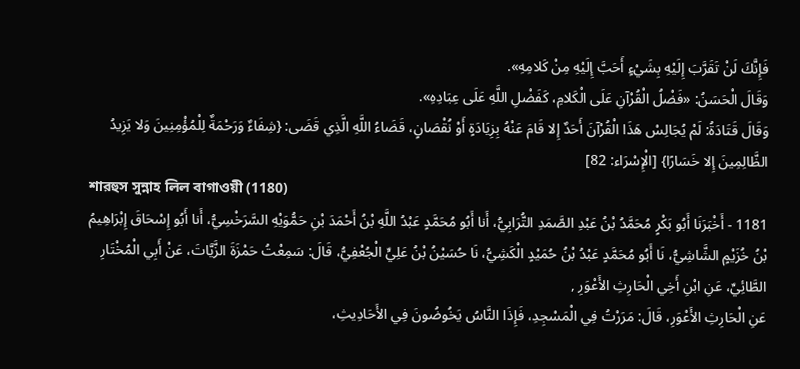فَإِنَّكَ لَنْ تَقَرَّبَ إِلَيْهِ بِشَيْءٍ أَحَبَّ إِلَيْهِ مِنْ كَلامِهِ».
وَقَالَ الْحَسَنُ: «فَضْلُ الْقُرْآنِ عَلَى الْكَلامِ، كَفَضْلِ اللَّهِ عَلَى عِبَادِهِ».
وَقَالَ قَتَادَةُ: لَمْ يُجَالِسْ هَذَا الْقُرْآنَ أَحَدٌ إِلا قَامَ عَنْهُ بِزِيَادَةٍ أَوْ نُقْصَانٍ، قَضَاءُ اللَّهِ الَّذِي قَضَى: {شِفَاءٌ وَرَحْمَةٌ لِلْمُؤْمِنِينَ وَلا يَزِيدُ الظَّالِمِينَ إِلا خَسَارًا} [الْإِسْرَاء: 82]
শারহুস সুন্নাহ লিল বাগাওয়ী (1180)
1181 - أَخْبَرَنَا أَبُو بَكْرٍ مُحَمَّدُ بْنُ عَبْدِ الصَّمَدِ التُّرَابِيُّ، أَنا أَبُو مُحَمَّدٍ عَبْدُ اللَّهِ بْنُ أَحْمَدَ بْنِ حَمُّوَيْهِ السَّرَخْسِيُّ، أَنا أَبُو إِسْحَاقَ إِبْرَاهِيمُ بْنُ خُزَيْمٍ الشَّاشِيُّ، نَا أَبُو مُحَمَّدٍ عَبْدُ بْنُ حُمَيْدٍ الْكَشِيُّ، نَا حُسَيْنُ بْنُ عَلِيٍّ الْجُعْفِيُّ، قَالَ: سَمِعْتُ حَمْزَةَ الزَّيَّاتَ، عَنْ أَبِي الْمُخْتَارِ الطَّائِيِّ، عَنِ ابْنِ أَخِي الْحَارِثِ الأَعْوَرِ ,
عَنِ الْحَارِثِ الأَعْوَرِ، قَالَ: مَرَرْتُ فِي الْمَسْجِدِ، فَإِذَا النَّاسُ يَخُوضُونَ فِي الأَحَادِيثِ،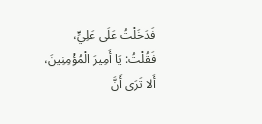فَدَخَلْتُ عَلَى عَلِيٍّ، فَقُلْتُ: يَا أَمِيرَ الْمُؤْمِنِينَ، أَلا تَرَى أَنَّ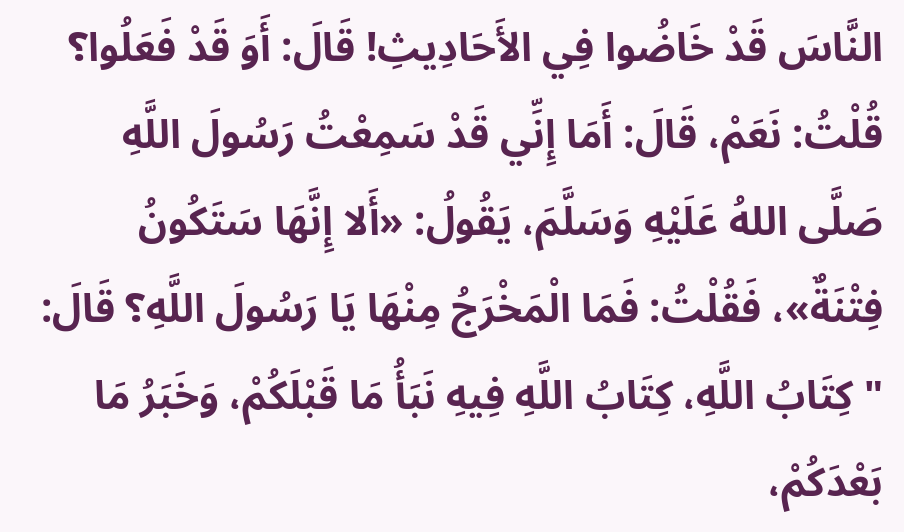النَّاسَ قَدْ خَاضُوا فِي الأَحَادِيثِ! قَالَ: أَوَ قَدْ فَعَلُوا؟ قُلْتُ: نَعَمْ، قَالَ: أَمَا إِنِّي قَدْ سَمِعْتُ رَسُولَ اللَّهِ صَلَّى اللهُ عَلَيْهِ وَسَلَّمَ، يَقُولُ: «أَلا إِنَّهَا سَتَكُونُ فِتْنَةٌ»، فَقُلْتُ: فَمَا الْمَخْرَجُ مِنْهَا يَا رَسُولَ اللَّهِ؟ قَالَ: " كِتَابُ اللَّهِ، كِتَابُ اللَّهِ فِيهِ نَبَأُ مَا قَبْلَكُمْ، وَخَبَرُ مَا بَعْدَكُمْ،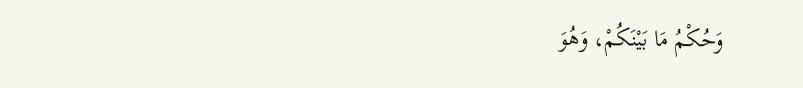وَحُكْمُ مَا بَيْنَكُمْ، وَهُوَ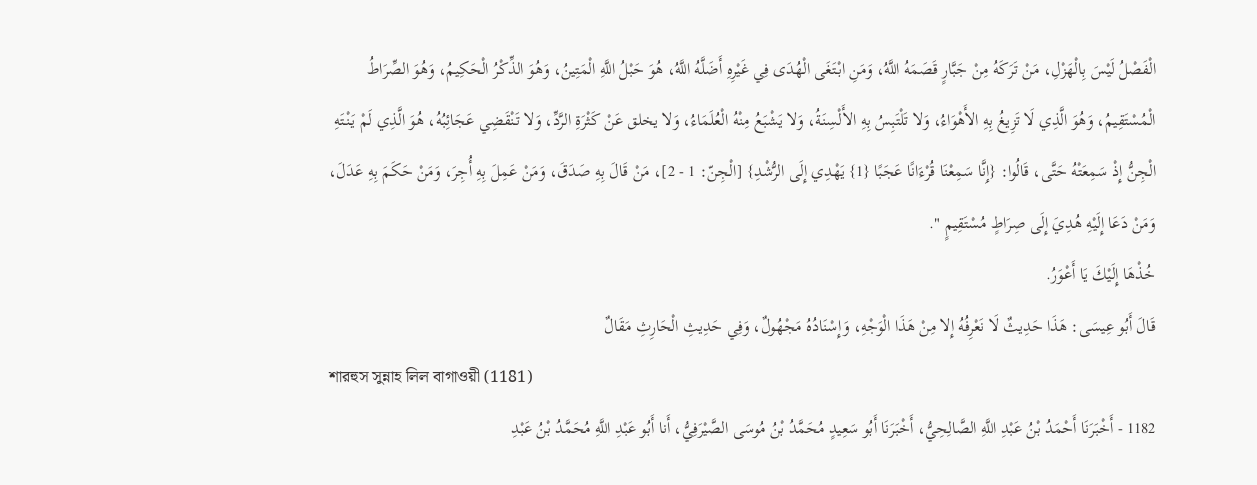الْفَصْلُ لَيْسَ بِالْهَزْلِ، مَنْ تَرَكَهُ مِنْ جَبَّارٍ قَصَمَهُ اللَّهُ، وَمَنِ ابْتَغَى الْهُدَى فِي غَيْرِهِ أَضَلَّهُ اللَّهُ، هُوَ حَبْلُ اللَّهِ الْمَتِينُ، وَهُوَ الذِّكْرُ الْحَكِيمُ، وَهُوَ الصِّرَاطُ الْمُسْتَقِيمُ، وَهُوَ الَّذِي لَا تَزِيغُ بِهِ الأَهْوَاءُ، وَلا تَلْتَبِسُ بِهِ الأَلْسِنَةُ، وَلا يَشْبَعُ مِنْهُ الْعُلَمَاءُ، وَلا يخلق عَنْ كَثْرَةِ الرَّدِّ، وَلا تَنْقَضِي عَجَائِبُهُ، هُوَ الَّذِي لَمْ يَنْتَهِ الْجِنُّ إِذْ سَمِعَتْهُ حَتَّى، قَالُوا: {إِنَّا سَمِعْنَا قُرْءَانًا عَجَبًا {1} يَهْدِي إِلَى الرُّشْدِ} [الْجِنّ: 1 - 2]، مَنْ قَالَ بِهِ صَدَقَ، وَمَنْ عَمِلَ بِهِ أُجِرَ، وَمَنْ حَكَمَ بِهِ عَدَلَ، وَمَنْ دَعَا إِلَيْهِ هُدِيَ إِلَى صِرَاطٍ مُسْتَقِيمٍ ".
خُذْهَا إِلَيْكَ يَا أَعْوَرُ.
قَالَ أَبُو عِيسَى: هَذَا حَدِيثٌ لَا نَعْرِفُهُ إِلا مِنْ هَذَا الْوَجْهِ، وَإِسْنَادُهُ مَجْهُولٌ، وَفِي حَدِيثِ الْحَارِثِ مَقَالٌ
শারহুস সুন্নাহ লিল বাগাওয়ী (1181)
1182 - أَخْبَرَنَا أَحْمَدُ بْنُ عَبْدِ اللَّهِ الصَّالِحِيُّ، أَخْبَرَنَا أَبُو سَعِيدٍ مُحَمَّدُ بْنُ مُوسَى الصَّيْرَفِيُّ، أَنا أَبُو عَبْدِ اللَّهِ مُحَمَّدُ بْنُ عَبْدِ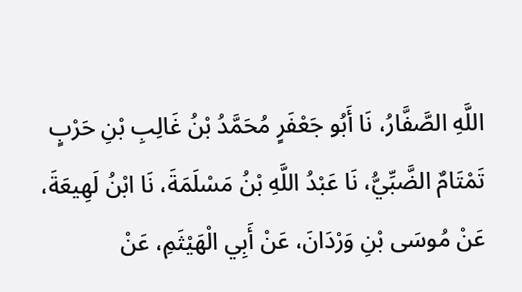اللَّهِ الصَّفَّارُ، نَا أَبُو جَعْفَرٍ مُحَمَّدُ بْنُ غَالِبِ بْنِ حَرْبٍ تَمْتَامٌ الضَّبِّيُّ، نَا عَبْدُ اللَّهِ بْنُ مَسْلَمَةَ، نَا ابْنُ لَهِيعَةَ، عَنْ مُوسَى بْنِ وَرْدَانَ، عَنْ أَبِي الْهَيْثَمِ، عَنْ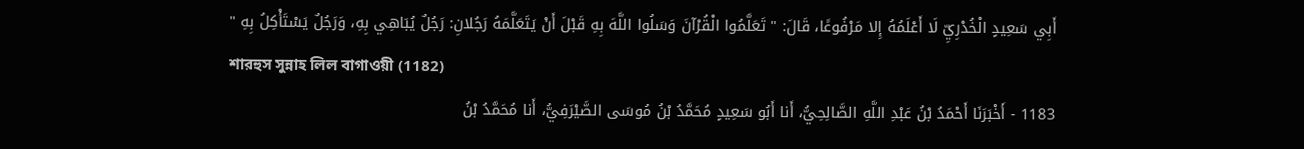أَبِي سَعِيدٍ الْخُدْرِيِّ لَا أَعْلَمُهُ إِلا مَرْفُوعًا، قَالَ: " تَعَلَّمُوا الْقُرْآنَ وَسَلُوا اللَّهَ بِهِ قَبْلَ أَنْ يَتَعَلَّمَهُ رَجُلانِ: رَجُلٌ يُبَاهِي بِهِ، وَرَجُلٌ يَسْتَأْكِلُ بِهِ "
শারহুস সুন্নাহ লিল বাগাওয়ী (1182)
1183 - أَخْبَرَنَا أَحْمَدُ بْنُ عَبْدِ اللَّهِ الصَّالِحِيُّ، أَنا أَبُو سَعِيدٍ مُحَمَّدُ بْنُ مُوسَى الصَّيْرَفِيُّ، أَنا مُحَمَّدُ بْنُ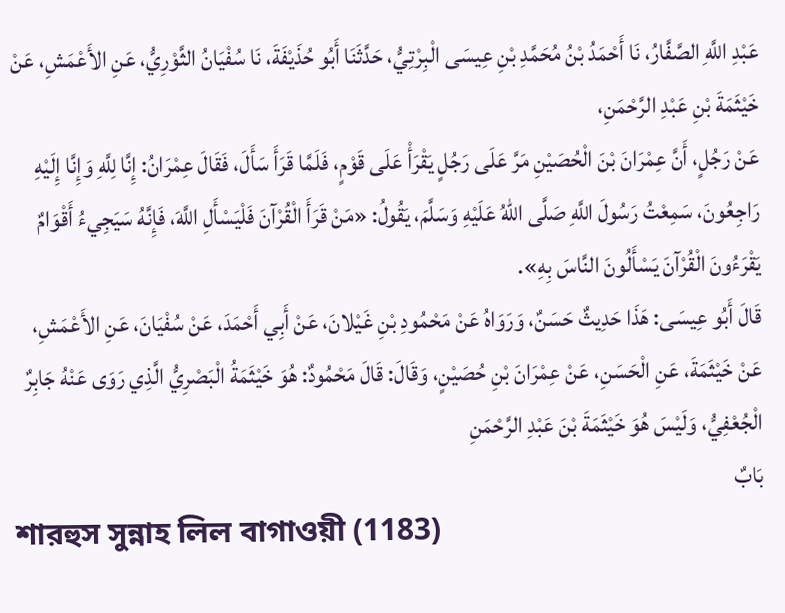عَبْدِ اللَّهِ الصَّفَّارُ، نَا أَحْمَدُ بْنُ مُحَمَّدِ بْنِ عِيسَى الْبِرْتِيُّ، حَدَّثَنَا أَبُو حُذَيْفَةَ، نَا سُفْيَانُ الثَّوْرِيُّ، عَنِ الأَعْمَشِ، عَنْ خَيْثَمَةَ بْنِ عَبْدِ الرَّحْمَنِ،
عَنْ رَجُلٍ، أَنَّ عِمْرَانَ بْنَ الْحُصَيْنِ مَرَّ عَلَى رَجُلٍ يَقْرَأْ عَلَى قَوْمٍ، فَلَمَّا قَرَأَ سَأَلَ، فَقَالَ عِمْرَانُ: إِنَّا لِلَّهِ وَإِنَّا إِلَيْهِ رَاجِعُونَ، سَمِعْتُ رَسُولَ اللَّهِ صَلَّى اللهُ عَلَيْهِ وَسَلَّمَ، يَقُولُ: «مَنْ قَرَأَ الْقُرْآنَ فَلْيَسْأَلِ اللَّهَ، فَإِنَّهُ سَيَجِيءُ أَقْوَامٌ يَقْرَءُونَ الْقُرْآنَ يَسْأَلُونَ النَّاسَ بِهِ».
قَالَ أَبُو عِيسَى: هَذَا حَدِيثٌ حَسَنٌ، وَرَوَاهُ عَنْ مَحْمُودِ بْنِ غَيْلانَ، عَنْ أَبِي أَحْمَدَ، عَنْ سُفْيَانَ، عَنِ الأَعْمَشِ، عَنْ خَيْثَمَةَ، عَنِ الْحَسَنِ، عَنْ عِمْرَانَ بْنِ حُصَيْنٍ، وَقَالَ: قَالَ مَحْمُودٌ: هُوَ خَيْثَمَةُ الْبَصْرِيُّ الَّذِي رَوَى عَنْهُ جَابِرٌ الْجُعْفِيُّ، وَلَيْسَ هُوَ خَيْثَمَةَ بْنَ عَبْدِ الرَّحْمَنِ
بَابٌ
শারহুস সুন্নাহ লিল বাগাওয়ী (1183)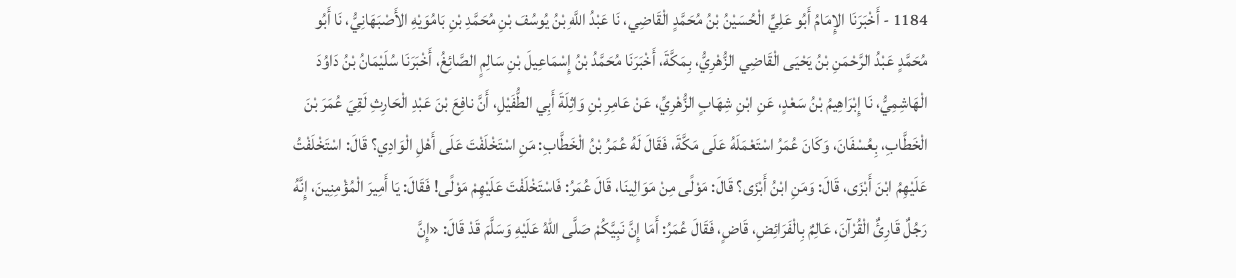1184 - أَخْبَرَنَا الإِمَامُ أَبُو عَلِيٍّ الْحُسَيْنُ بْنُ مُحَمَّدٍ الْقَاضِي، نَا عَبْدُ اللَّهِ بْنُ يُوسُفَ بْنِ مُحَمَّدِ بْنِ بَامُوَيْهِ الأَصْبَهَانِيُّ، نَا أَبُو مُحَمَّدٍ عَبْدُ الرَّحْمَنِ بْنُ يَحْيَى الْقَاضِي الزُّهْرِيُّ، بِمَكَّةَ، أَخْبَرَنَا مُحَمَّدُ بْنُ إِسْمَاعِيلَ بْنِ سَالِمٍ الصَّائِغُ، أَخْبَرَنَا سُلَيْمَانُ بْنُ دَاوُدَ الْهَاشِمِيُّ، نَا إِبْرَاهِيمُ بْنُ سَعْدٍ، عَنِ ابْنِ شِهَابٍ الزُّهْرِيِّ، عَنْ عَامِرِ بْنِ وَاثِلَةَ أَبِي الطُّفَيْلِ، أَنَّ نافِعَ بْنَ عَبْدِ الْحَارِثِ لَقِيَ عُمَرَ بْنَ الْخَطَّابِ، بِعُسْفَانَ، وَكَانَ عُمَرُ اسْتَعْمَلَهُ عَلَى مَكَّةَ، فَقَالَ لَهُ عُمَرُ بْنُ الْخَطَّابِ: مَنِ اسْتَخْلَفْتَ عَلَى أَهْلِ الْوَادِي؟ قَالَ: اسْتَخْلَفْتُ عَلَيْهِمُ ابْنَ أَبْزَى، قَالَ: وَمَنِ ابْنُ أَبْزَى؟ قَالَ: مَوْلًى مِنْ مَوَالِينَا، قَالَ عُمَرُ: فَاسْتَخْلَفْتَ عَلَيْهِمْ مَوْلًى! فَقَالَ: يَا أَمِيرَ الْمُؤْمِنِينَ، إِنَّهُ رَجُلٌ قَارِئٌ الْقُرْآنَ، عَالِمٌ بِالْفَرَائِضِ، قَاضٍ، فَقَالَ عُمَرُ: أَمَا إِنَّ نَبِيَّكُمْ صَلَّى اللهُ عَلَيْهِ وَسَلَّمَ قَدْ قَالَ: «إِنَّ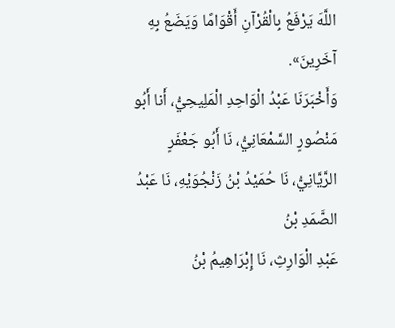اللَّهَ يَرْفَعُ بِالْقُرْآنِ أَقْوَامًا وَيَضَعُ بِهِ آخَرِينَ».
وَأَخْبَرَنَا عَبْدُ الْوَاحِدِ الْمَلِيحِيُّ، أَنا أَبُو مَنْصُورٍ السَّمْعَانِيُّ، نَا أَبُو جَعْفَرٍ الرَّيَّانِيُّ، نَا حُمَيْدُ بْنُ زَنْجُوَيْهِ، نَا عَبْدُ الصَّمَدِ بْنُ
عَبْدِ الْوَارِثِ، نَا إِبْرَاهِيمُ بْنُ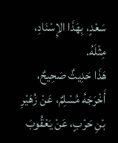سَعْدٍ، بِهَذَا الإِسْنَادِ، مِثْلَهُ.
هَذَا حَدِيثٌ صَحِيحٌ، أَخْرَجَهُ مُسْلِمٌ، عَنْ زُهَيْرِ بْنِ حَرْبٍ، عَنْ يَعْقُوبَ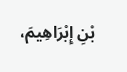بْنِ إِبْرَاهِيمَ،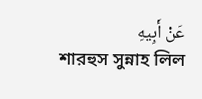عَنْ أَبِيهِ
শারহুস সুন্নাহ লিল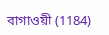বাগাওয়ী (1184)